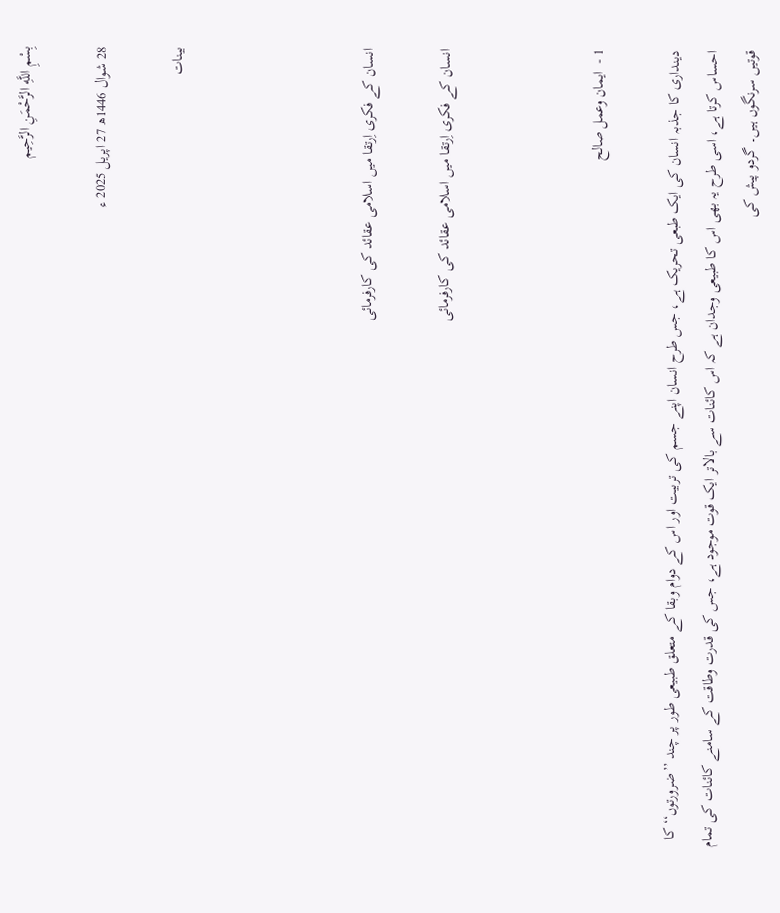بِسْمِ اللَّهِ الرَّحْمَنِ الرَّحِيم

28 شوال 1446ھ 27 اپریل 2025 ء

بینات




انسان کے فکری اِرتقا میں اسلامی عقائد کی کارفرمائی

انسان کے فکری اِرتقا میں اسلامی عقائد کی کارفرمائی



1 -  ایمان وعمل صالح

دینداری کا جذبہ انسان کی ایک طبعی تحریک ہے، جس طرح انسان اپنے جسم کی تربیت اور اس کے دوام وبقا کے متعلق طبیعی طور پر چند ’’ضرورتوں‘‘ کا احساس کرتا ہے، اسی طرح یہ بھی اس کا طبیعی وجدان ہے کہ اس کائنات سے بالاتر ایک قوت موجود ہے، جس کی قدرت وطاقت کے سامنے کائنات کی تمام قوتیں سرنگوں ہیں۔ گردو پیش کی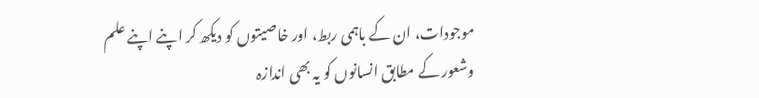موجودات، ان کے باہمی ربط، اور خاصیتوں کو دیکھ کر اپنے اپنے علم وشعور کے مطابق انسانوں کو یہ بھی اندازہ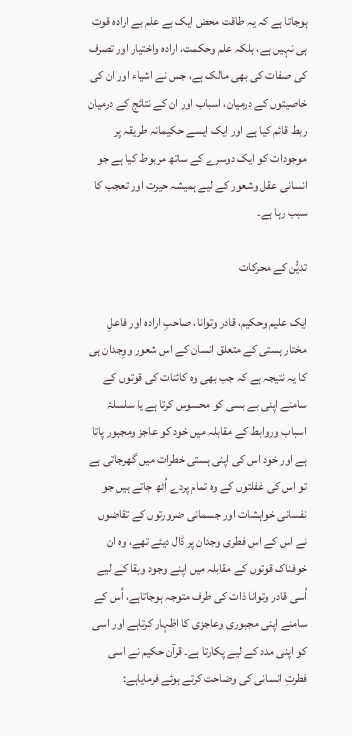ہوجاتا ہے کہ یہ طاقت محض ایک بے علم بے ارادہ قوت ہی نہیں ہے، بلکہ علم وحکمت، ارادہ واختیار اور تصرف کی صفات کی بھی مالک ہے، جس نے اشیاء اور ان کی خاصیتوں کے درمیان، اسباب اور ان کے نتائج کے درمیان ربط قائم کیا ہے اور ایک ایسے حکیمانہ طریقہ پر موجودات کو ایک دوسرے کے ساتھ مربوط کیا ہے جو انسانی عقل وشعور کے لیے ہمیشہ حیرت اور تعجب کا سبب رہا ہے۔

تدیُّن کے محرکات

ایک علیم وحکیم، قادر وتوانا، صاحبِ ارادہ اور فاعلِ مختار ہستی کے متعلق انسان کے اس شعور ووِجدان ہی کا یہ نتیجہ ہے کہ جب بھی وہ کائنات کی قوتوں کے سامنے اپنی بے بسی کو محسوس کرتا ہے یا سلسلۂ اسباب وروابط کے مقابلہ میں خود کو عاجز ومجبور پاتا ہے اور خود اس کی اپنی ہستی خطرات میں گھرجاتی ہے تو اس کی غفلتوں کے وہ تمام پردے اُٹھ جاتے ہیں جو نفسانی خواہشات اور جسمانی ضرورتوں کے تقاضوں نے اس کے اس فطری وجدان پر ڈال دیئے تھے، وہ ان خوفناک قوتوں کے مقابلہ میں اپنے وجود وبقا کے لیے اُسی قادر وتوانا ذات کی طرف متوجہ ہوجاتاہے، اُس کے سامنے اپنی مجبوری وعاجزی کا اظہار کرتاہے اور اسی کو اپنی مدد کے لیے پکارتا ہے۔ قرآن حکیم نے اسی فطرتِ انسانی کی وضاحت کرتے ہوئے فرمایاہے: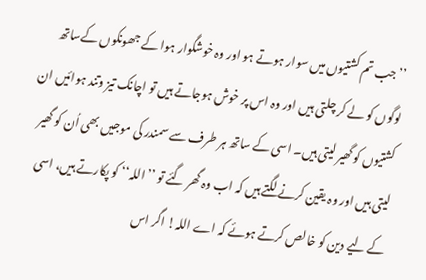’’جب تم کشتیوں میں سوار ہوتے ہو اور وہ خوشگوار ہوا کے جھونکوں کےساتھ لوگوں کو لے کر چلتی ہیں اور وہ اس پر خوش ہوجاتے ہیں تو اچانک تیز وتند ہوائیں ان کشتیوں کو گھیر لیتی ہیں۔ اسی کے ساتھ ہر طرف سے سمندر کی موجیں بھی اُن کو گھیر لیتی ہیں اور وہ یقین کرنے لگتے ہیں کہ اب وہ گھر گئے تو ’’اللہ‘‘ کو پکارتے ہیں، اسی کے لیے دین کو خالص کرتے ہوئے کہ اے اللہ! اگر اس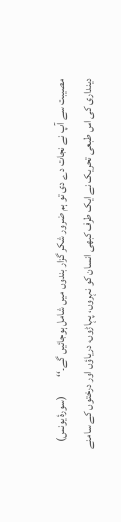مصیبت سے آپ نے نجات دے دی تو ہم ضرور شکر گزار بندوں میں شامل ہوجائیں گے۔‘‘         (سورۂ یونس)
دینداری کی اس طبعی تحریک نے ایک طرف کبھی انسان کو نہروں، پہاڑوں، دریاؤں اور درختوں کے سامنے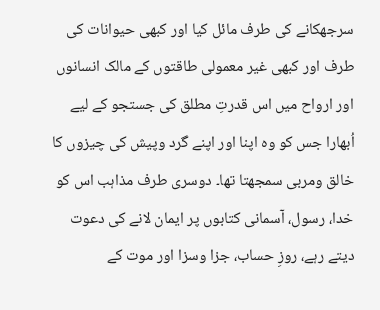سرجھکانے کی طرف مائل کیا اور کبھی حیوانات کی طرف اور کبھی غیر معمولی طاقتوں کے مالک انسانوں اور ارواح میں اس قدرتِ مطلق کی جستجو کے لیے اُبھارا جس کو وہ اپنا اور اپنے گرد وپیش کی چیزوں کا خالق ومربی سمجھتا تھا۔ دوسری طرف مذاہب اس کو خدا، رسول، آسمانی کتابوں پر ایمان لانے کی دعوت دیتے رہے، روزِ حساب، جزا وسزا اور موت کے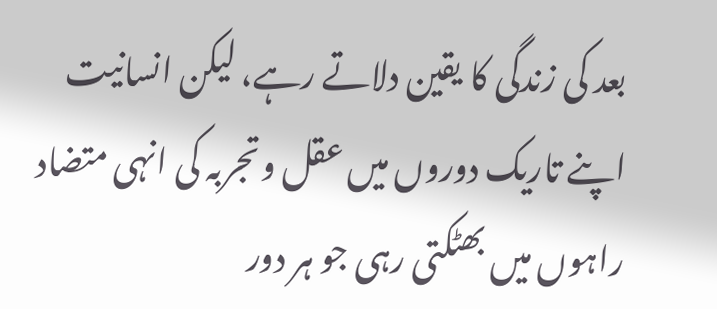بعد کی زندگی کا یقین دلاتے رہے، لیکن انسانیت اپنے تاریک دوروں میں عقل وتجربہ کی انہی متضاد راہوں میں بھٹکتی رہی جو ہر دور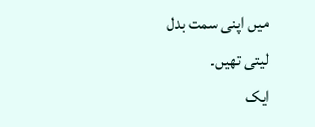میں اپنی سمت بدل لیتی تھیں۔
ایک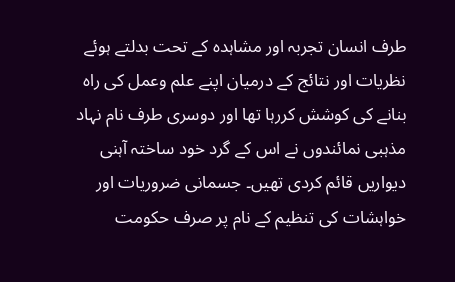طرف انسان تجربہ اور مشاہدہ کے تحت بدلتے ہوئے نظریات اور نتائج کے درمیان اپنے علم وعمل کی راہ بنانے کی کوشش کررہا تھا اور دوسری طرف نام نہاد مذہبی نمائندوں نے اس کے گرد خود ساختہ آہنی دیواریں قائم کردی تھیں۔ جسمانی ضروریات اور خواہشات کی تنظیم کے نام پر صرف حکومت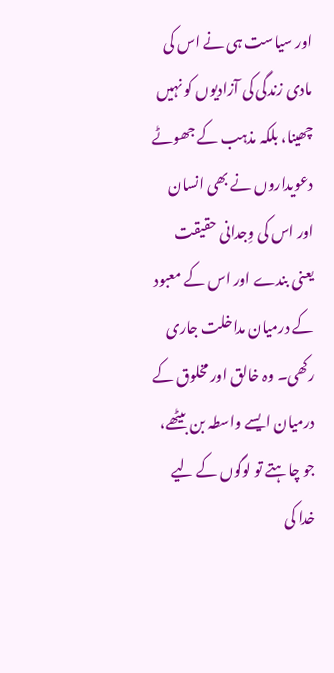اور سیاست ہی نے اس کی مادی زندگی کی آزادیوں کو نہیں چھینا، بلکہ مذہب کے جھوٹے دعویداروں نے بھی انسان اور اس کی وِجدانی حقیقت یعنی بندے اور اس کے معبود کے درمیان مداخلت جاری رکھی۔ وہ خالق اور مخلوق کے درمیان ایسے واسطہ بن بیٹھے، جو چاہتے تو لوگوں کے لیے خدا کی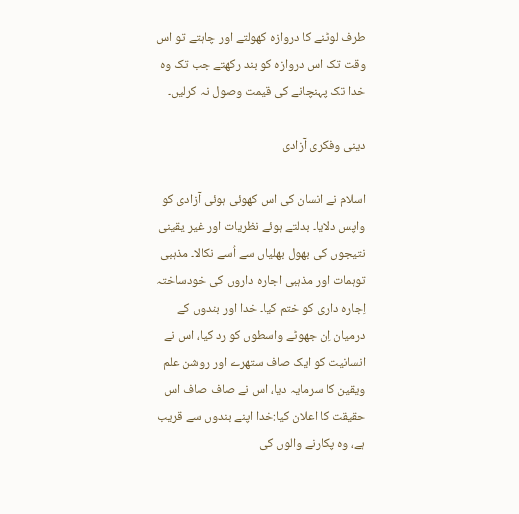طرف لوٹنے کا دروازہ کھولتے اور چاہتے تو اس وقت تک اس دروازہ کو بند رکھتے جب تک وہ خدا تک پہنچانے کی قیمت وصول نہ کرلیں۔

دینی وفکری آزادی

اسلام نے انسان کی اس کھوئی ہوئی آزادی کو واپس دلایا۔ بدلتے ہوئے نظریات اور غیر یقینی نتیجوں کی بھول بھلیاں سے اُسے نکالا۔ مذہبی توہمات اور مذہبی اجارہ داروں کی خودساختہ اِجارہ داری کو ختم کیا۔ خدا اور بندوں کے درمیان اِن جھوٹے واسطوں کو رد کیا، اس نے انسانیت کو ایک صاف ستھرے اور روشن علم ویقین کا سرمایہ دیا، اس نے صاف صاف اس حقیقت کا اعلان کیا:خدا اپنے بندوں سے قریب ہے، وہ پکارنے والوں کی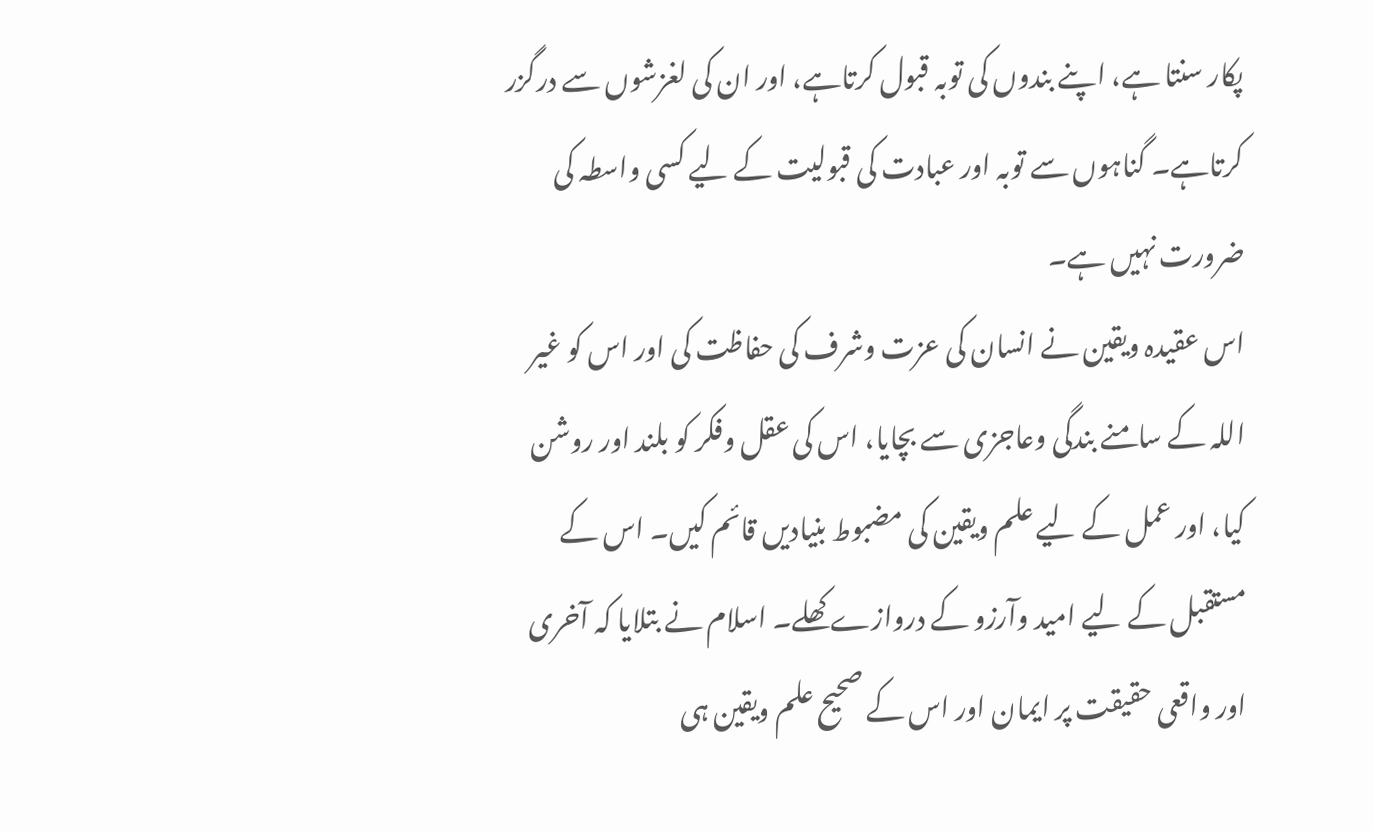پکار سنتا ہے، اپنے بندوں کی توبہ قبول کرتاہے، اور ان کی لغزشوں سے درگزر کرتاہے۔ گناہوں سے توبہ اور عبادت کی قبولیت کے لیے کسی واسطہ کی ضرورت نہیں ہے۔
اس عقیدہ ویقین نے انسان کی عزت وشرف کی حفاظت کی اور اس کو غیر اللہ کے سامنے بندگی وعاجزی سے بچایا، اس کی عقل وفکر کو بلند اور روشن کیا، اور عمل کے لیے علم ویقین کی مضبوط بنیادیں قائم کیں۔ اس کے مستقبل کے لیے امید وآرزو کے دروازے کھلے۔ اسلام نے بتلایا کہ آخری اور واقعی حقیقت پر ایمان اور اس کے صحیح علم ویقین ہی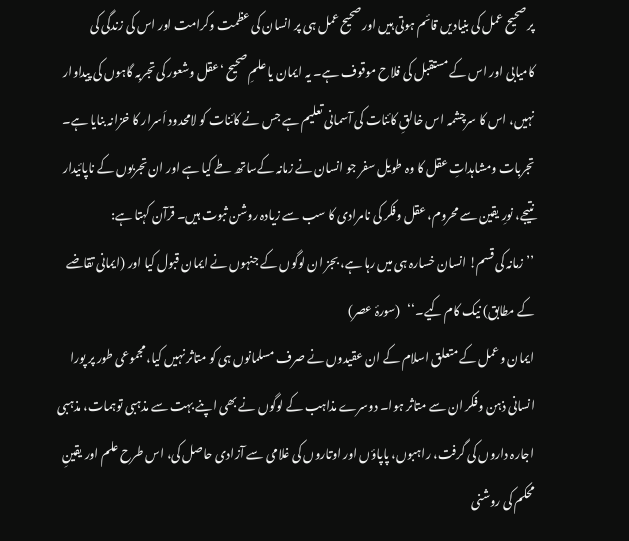پر صحیح عمل کی بنیادیں قائم ہوتی ہیں اور صحیح عمل ہی پر انسان کی عظمت وکرامت اور اس کی زندگی کی کامیابی اور اس کے مستقبل کی فلاح موقوف ہے۔ یہ ایمان یا علمِ صحیح ‘عقل وشعور کی تجربہ گاہوں کی پیداوار نہیں، اس کا سرچشمہ اس خالقِ کائنات کی آسمانی تعلیم ہے جس نے کائنات کو لامحدود اَسرار کا خزانہ بنایا ہے۔ تجربات ومشاہداتِ عقل کا وہ طویل سفر جو انسان نے زمانہ کےساتھ طے کیا ہے اور ان تجربوں کے ناپائیدار نتیجے، نورِ یقین سے محروم، عقل وفکر کی نامرادی کا سب سے زیادہ روشن ثبوت ہیں۔ قرآن کہتا ہے:
’’زمانہ کی قسم! انسان خسارہ ہی میں رہا ہے، بجز ان لوگوں کے جنہوں نے ایمان قبول کیا اور (ایمانی تقاضے کے مطابق) نیک کام کیے۔‘‘   (سورۂ عصر)
ایمان وعمل کے متعلق اسلام کے ان عقیدوں نے صرف مسلمانوں ہی کو متاثر نہیں کیا، مجموعی طور پر پورا انسانی ذہن وفکر ان سے متاثر ہوا۔ دوسرے مذاہب کے لوگوں نے بھی اپنے بہت سے مذہبی توہمات، مذہبی اجارہ داروں کی گرفت، راہبوں، پاپاؤں اور اوتاروں کی غلامی سے آزادی حاصل کی، اس طرح علم اور یقینِ محکم کی روشنی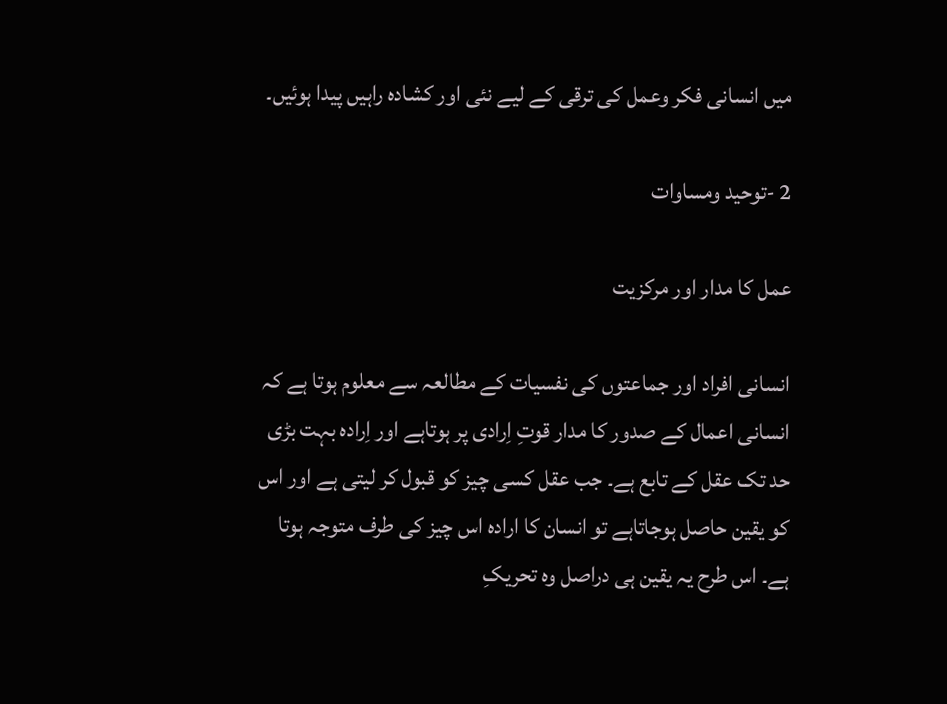میں انسانی فکر وعمل کی ترقی کے لیے نئی اور کشادہ راہیں پیدا ہوئیں۔

2 -توحید ومساوات

عمل کا مدار اور مرکزیت

انسانی افراد اور جماعتوں کی نفسیات کے مطالعہ سے معلوم ہوتا ہے کہ انسانی اعمال کے صدور کا مدار قوتِ اِرادی پر ہوتاہے اور اِرادہ بہت بڑی حد تک عقل کے تابع ہے۔ جب عقل کسی چیز کو قبول کر لیتی ہے اور اس کو یقین حاصل ہوجاتاہے تو انسان کا ارادہ اس چیز کی طرف متوجہ ہوتا ہے۔ اس طرح یہ یقین ہی دراصل وہ تحریکِ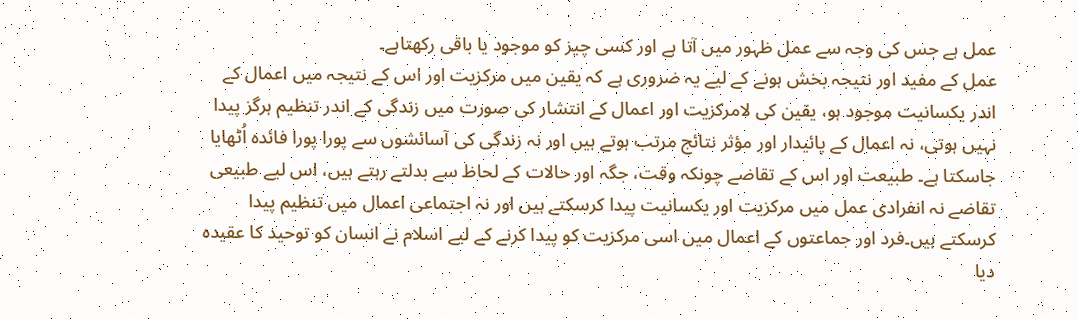عمل ہے جس کی وجہ سے عمل ظہور میں آتا ہے اور کسی چیز کو موجود یا باقی رکھتاہے۔
عمل کے مفید اور نتیجہ بخش ہونے کے لیے یہ ضروری ہے کہ یقین میں مرکزیت اور اس کے نتیجہ میں اعمال کے اندر یکسانیت موجود ہو، یقین کی لامرکزیت اور اعمال کے انتشار کی صورت میں زندگی کے اندر تنظیم ہرگز پیدا نہیں ہوتی، نہ اعمال کے پائیدار اور مؤثر نتائج مرتب ہوتے ہیں اور نہ زندگی کی آسائشوں سے پورا پورا فائدہ اُٹھایا جاسکتا ہے۔ طبیعت اور اس کے تقاضے چونکہ وقت، جگہ اور حالات کے لحاظ سے بدلتے رہتے ہیں، اس لیے طبیعی تقاضے نہ انفرادی عمل میں مرکزیت اور یکسانیت پیدا کرسکتے ہیں اور نہ اجتماعی اعمال میں تنظیم پیدا کرسکتے ہیں۔فرد اور جماعتوں کے اعمال میں اسی مرکزیت کو پیدا کرنے کے لیے اسلام نے انسان کو توحید کا عقیدہ دیا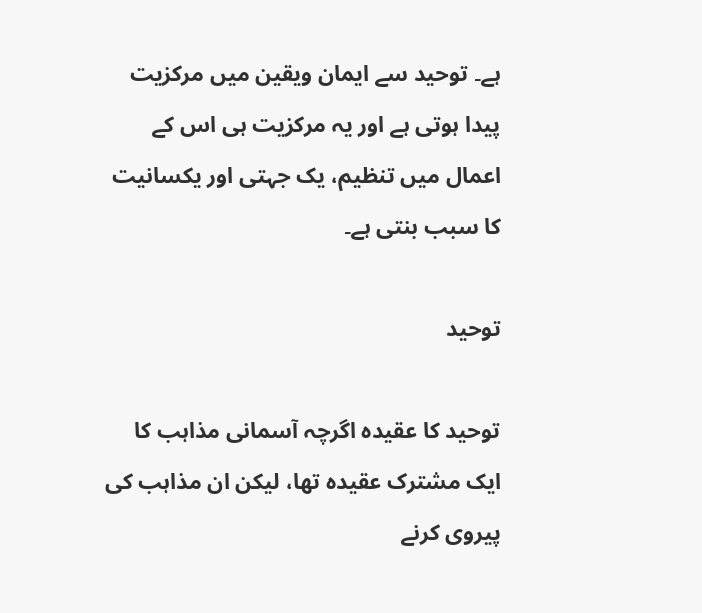ہے۔ توحید سے ایمان ویقین میں مرکزیت پیدا ہوتی ہے اور یہ مرکزیت ہی اس کے اعمال میں تنظیم، یک جہتی اور یکسانیت کا سبب بنتی ہے۔

توحید

توحید کا عقیدہ اگرچہ آسمانی مذاہب کا ایک مشترک عقیدہ تھا، لیکن ان مذاہب کی پیروی کرنے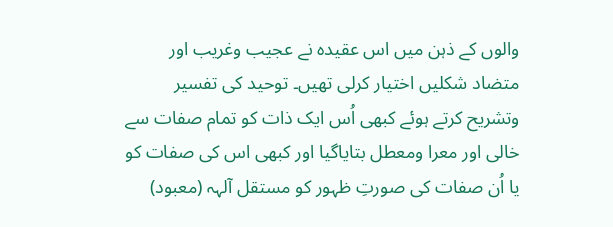والوں کے ذہن میں اس عقیدہ نے عجیب وغریب اور متضاد شکلیں اختیار کرلی تھیں۔ توحید کی تفسیر وتشریح کرتے ہوئے کبھی اُس ایک ذات کو تمام صفات سے خالی اور معرا ومعطل بتایاگیا اور کبھی اس کی صفات کو یا اُن صفات کی صورتِ ظہور کو مستقل آلہہ (معبود)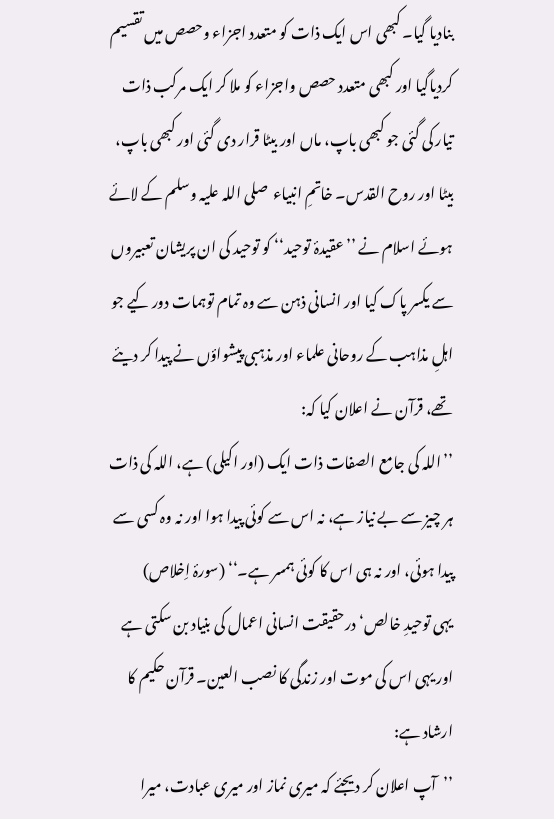بنادیا گیا۔ کبھی اس ایک ذات کو متعدد اجزاء وحصص میں تقسیم کردیاگیا اور کبھی متعدد حصص واجزاء کو ملا کر ایک مرکب ذات تیار کی گئی جو کبھی باپ، ماں اور بیٹا قرار دی گئی اور کبھی باپ، بیٹا اور روح القدس۔ خاتمِ انبیاء  صلی اللہ علیہ وسلم کے لائے ہوئے اسلام نے ’’عقیدۂ توحید‘‘ کو توحید کی ان پریشان تعبیروں سے یکسر پاک کیا اور انسانی ذہن سے وہ تمام توہمات دور کیے جو اہلِ مذاہب کے روحانی علماء اور مذہبی پیشواؤں نے پیدا کر دیئے تھے، قرآن نے اعلان کیا کہ:
’’اللہ کی جامع الصفات ذات ایک (اور اکیلی) ہے، اللہ کی ذات ہر چیز سے بے نیاز ہے، نہ اس سے کوئی پیدا ہوا اور نہ وہ کسی سے پیدا ہوئی، اور نہ ہی اس کا کوئی ہمسر ہے۔‘‘ (سورۂ اِخلاص)
یہی توحیدِ خالص‘ درحقیقت انسانی اعمال کی بنیاد بن سکتی ہے اور یہی اس کی موت اور زندگی کا نصب العین۔ قرآن حکیم کا ارشاد ہے:
’’آپ اعلان کر دیجئے کہ میری نماز اور میری عبادت، میرا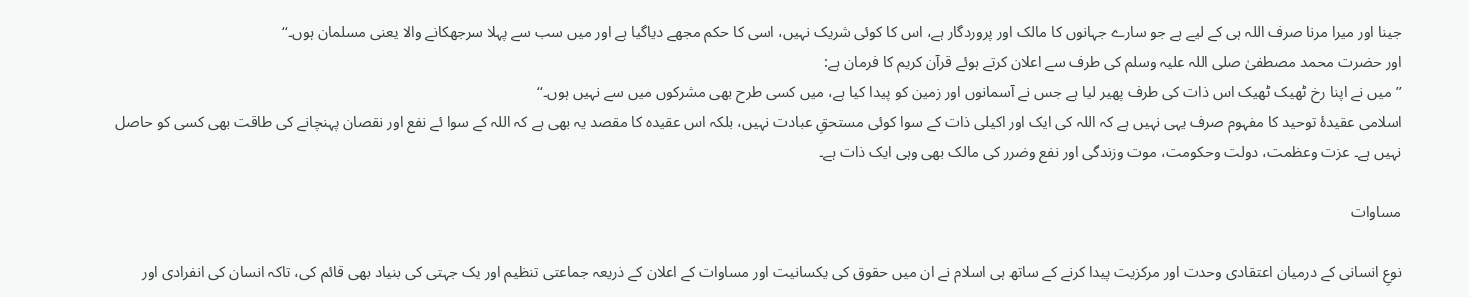جینا اور میرا مرنا صرف اللہ ہی کے لیے ہے جو سارے جہانوں کا مالک اور پروردگار ہے، اس کا کوئی شریک نہیں، اسی کا حکم مجھے دیاگیا ہے اور میں سب سے پہلا سرجھکانے والا یعنی مسلمان ہوں۔‘‘
اور حضرت محمد مصطفیٰ صلی اللہ علیہ وسلم کی طرف سے اعلان کرتے ہوئے قرآن کریم کا فرمان ہے:
’’میں نے اپنا رخ ٹھیک ٹھیک اس ذات کی طرف پھیر لیا ہے جس نے آسمانوں اور زمین کو پیدا کیا ہے، میں کسی طرح بھی مشرکوں میں سے نہیں ہوں۔‘‘
اسلامی عقیدۂ توحید کا مفہوم صرف یہی نہیں ہے کہ اللہ کی ایک اور اکیلی ذات کے سوا کوئی مستحقِ عبادت نہیں، بلکہ اس عقیدہ کا مقصد یہ بھی ہے کہ اللہ کے سوا ئے نفع اور نقصان پہنچانے کی طاقت بھی کسی کو حاصل نہیں ہے۔ عزت وعظمت، دولت وحکومت، موت وزندگی اور نفع وضرر کی مالک بھی وہی ایک ذات ہے۔

مساوات

نوعِ انسانی کے درمیان اعتقادی وحدت اور مرکزیت پیدا کرنے کے ساتھ ہی اسلام نے ان میں حقوق کی یکسانیت اور مساوات کے اعلان کے ذریعہ جماعتی تنظیم اور یک جہتی کی بنیاد بھی قائم کی، تاکہ انسان کی انفرادی اور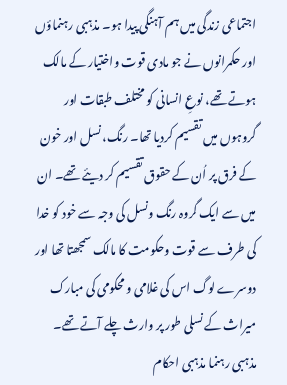اجتماعی زندگی میں ہم آہنگی پیدا ہو۔ مذہبی رہنماؤں اور حکمرانوں نے جو مادی قوت واختیار کے مالک ہوتے تھے، نوعِ انسانی کو مختلف طبقات اور گروہوں میں تقسیم کردیا تھا۔ رنگ، نسل اور خون کے فرق پر اُن کے حقوق تقسیم کر دیئے تھے۔ ان میں سے ایک گروہ رنگ ونسل کی وجہ سے خود کو خدا کی طرف سے قوت وحکومت کا مالک سمجھتا تھا اور دوسرے لوگ اس کی غلامی و محکومی کی مبارک میراث کے نسلی طور پر وارث چلے آتے تھے۔ مذہبی رہنما مذہبی احکام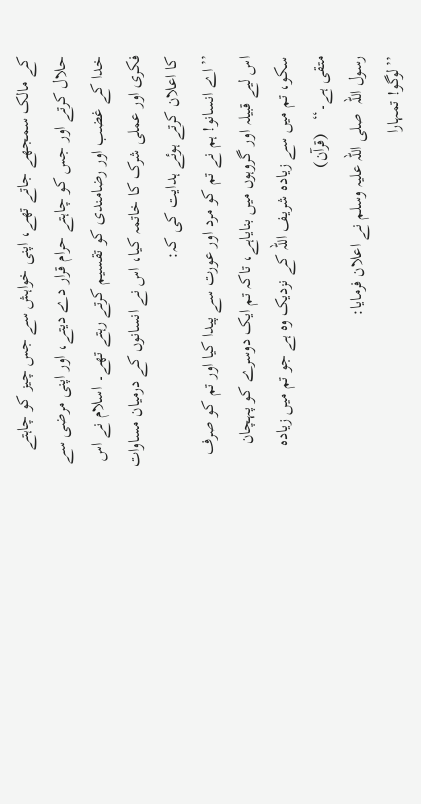کے مالک سمجھے جاتے تھے، اپنی خواہش سے جس چیز کو چاہتے حلال کرتے اور جس کو چاہتے حرام قرار دے دیتے، اور اپنی مرضی سے خدا کے غضب اور رضامندی کو تقسیم کرتے رہتے تھے۔ اسلام نے اس فکری اور عملی شرک کا خاتمہ کیا، اس نے انسانوں کے درمیان مساوات کا اعلان کرتے ہوئے ہدایت کی کہ:
’’اے انسانو! ہم نے تم کو مرد اور عورت سے پیدا کیا اور تم کو صرف اس لیے قبیلہ اور گروہوں میں بنایاہے، تاکہ تم ایک دوسرے کو پہچان سکو، تم میں سے زیادہ شریف اللہ کے نزدیک وہ ہے جو تم میں زیادہ متقی ہے۔‘‘   (قرآن)
رسول اللہ  صلی اللہ علیہ وسلم نے اعلان فرمایا:
’’لوگو! تمہارا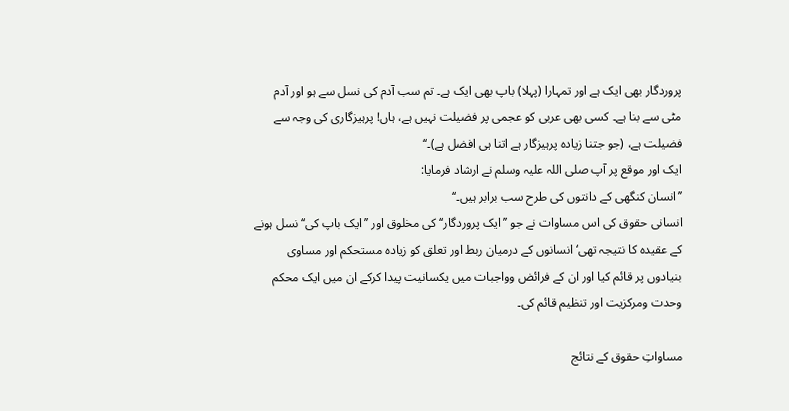پروردگار بھی ایک ہے اور تمہارا (پہلا) باپ بھی ایک ہے۔ تم سب آدم کی نسل سے ہو اور آدم مٹی سے بنا ہے۔ کسی بھی عربی کو عجمی پر فضیلت نہیں ہے، ہاں! پرہیزگاری کی وجہ سے فضیلت ہے، (جو جتنا زیادہ پرہیزگار ہے اتنا ہی افضل ہے)۔‘‘
ایک اور موقع پر آپ صلی اللہ علیہ وسلم نے ارشاد فرمایا:
’’انسان کنگھی کے دانتوں کی طرح سب برابر ہیں۔‘‘
انسانی حقوق کی اس مساوات نے جو ’’ایک پروردگار‘‘ کی مخلوق اور ’’ایک باپ کی‘‘ نسل ہونے کے عقیدہ کا نتیجہ تھی‘ انسانوں کے درمیان ربط اور تعلق کو زیادہ مستحکم اور مساوی بنیادوں پر قائم کیا اور ان کے فرائض وواجبات میں یکسانیت پیدا کرکے ان میں ایک محکم وحدت ومرکزیت اور تنظیم قائم کی۔

مساواتِ حقوق کے نتائج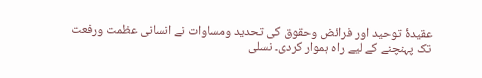عقیدۂ توحید اور فرائض وحقوق کی تحدید ومساوات نے انسانی عظمت ورفعت تک پہنچنے کے لیے راہ ہموار کردی۔ نسلی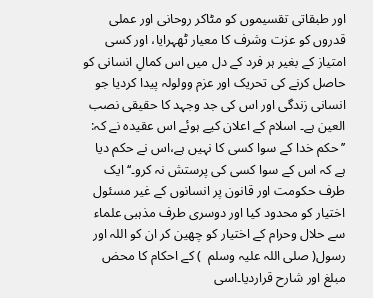اور طبقاتی تقسیموں کو مٹاکر روحانی اور عملی قدروں کو عزت وشرف کا معیار ٹھہرایا، اور کسی امتیاز کے بغیر ہر فرد کے دل میں اس کمالِ انسانی کو حاصل کرنے کی تحریک اور عزم وولولہ پیدا کردیا جو انسانی زندگی اور اس کی جد وجہد کا حقیقی نصب العین ہے۔ اسلام کے اعلان کیے ہوئے اس عقیدہ نے کہ: ’’حکم خدا کے سوا کسی کا نہیں ہے،اس نے حکم دیا ہے کہ اس کے سوا کسی کی پرستش نہ کرو۔‘‘ ایک طرف حکومت اور قانون پر انسانوں کے غیر مسئول اختیار کو محدود کیا اور دوسری طرف مذہبی علماء سے حلال وحرام کے اختیار کو چھین کر ان کو اللہ اور رسول( صلی اللہ علیہ وسلم  ) کے احکام کا محض مبلغ اور شارح قراردیا۔اسی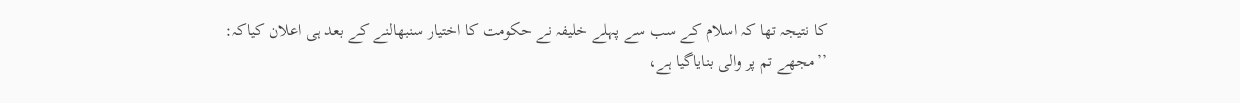کا نتیجہ تھا کہ اسلام کے سب سے پہلے خلیفہ نے حکومت کا اختیار سنبھالنے کے بعد ہی اعلان کیاکہ:
’’مجھے تم پر والی بنایاگیا ہے،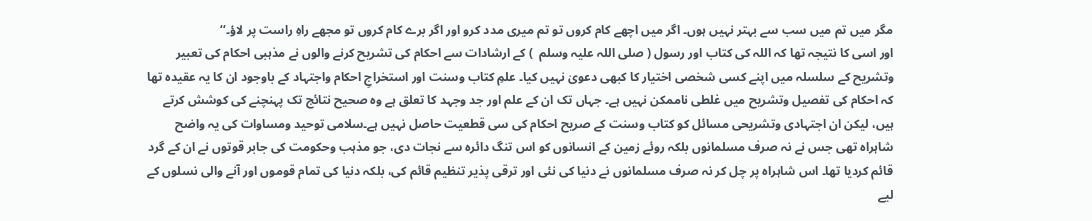مگر میں تم میں سب سے بہتر نہیں ہوں۔ اگر میں اچھے کام کروں تو تم میری مدد کرو اور اگر برے کام کروں تو مجھے راہِ راست پر لاؤ۔‘‘
اور اسی کا نتیجہ تھا کہ اللہ کی کتاب اور رسول ( صلی اللہ علیہ وسلم  ) کے ارشادات سے احکام کی تشریح کرنے والوں نے مذہبی احکام کی تعبیر وتشریح کے سلسلہ میں اپنے کسی شخصی اختیار کا کبھی دعویٰ نہیں کیا۔ علمِ کتاب وسنت اور استخراجِ احکام واجتہاد کے باوجود ان کا یہ عقیدہ تھا کہ احکام کی تفصیل وتشریح میں غلطی ناممکن نہیں ہے۔ جہاں تک ان کے علم اور جد وجہد کا تعلق ہے وہ صحیح نتائج تک پہنچنے کی کوشش کرتے ہیں، لیکن ان اجتہادی وتشریحی مسائل کو کتاب وسنت کے صریح احکام کی سی قطعیت حاصل نہیں ہے۔سلامی توحید ومساوات کی یہ واضح شاہراہ تھی جس نے نہ صرف مسلمانوں بلکہ روئے زمین کے انسانوں کو اس تنگ دائرہ سے نجات دی، جو مذہب وحکومت کی جابر قوتوں نے ان کے گرد قائم کردیا تھا۔ اس شاہراہ پر چل کر نہ صرف مسلمانوں نے دنیا کی نئی اور ترقی پذیر تنظیم قائم کی، بلکہ دنیا کی تمام قوموں اور آنے والی نسلوں کے لیے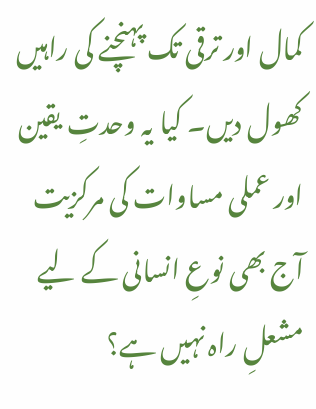کمال اور ترقی تک پہنچنے کی راہیں کھول دیں۔ کیا یہ وحدتِ یقین اور عملی مساوات کی مرکزیت آج بھی نوعِ انسانی کے لیے مشعلِ راہ نہیں ہے؟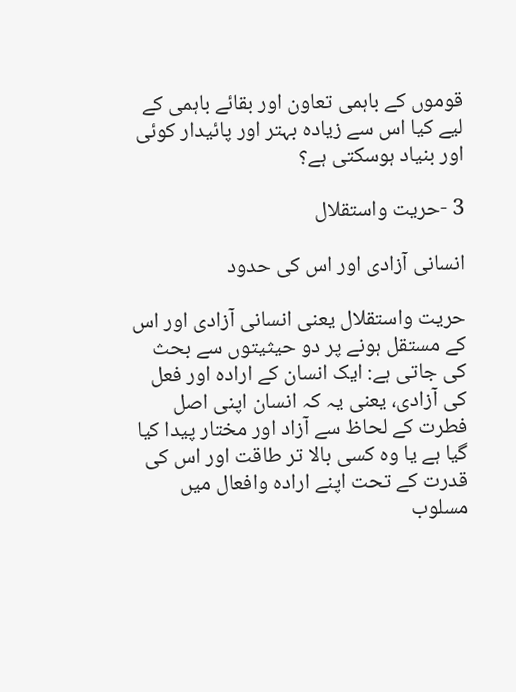قوموں کے باہمی تعاون اور بقائے باہمی کے لیے کیا اس سے زیادہ بہتر اور پائیدار کوئی اور بنیاد ہوسکتی ہے؟

3 -حریت واستقلال

انسانی آزادی اور اس کی حدود

حریت واستقلال یعنی انسانی آزادی اور اس کے مستقل ہونے پر دو حیثیتوں سے بحث کی جاتی ہے: ایک انسان کے ارادہ اور فعل کی آزادی، یعنی یہ کہ انسان اپنی اصل فطرت کے لحاظ سے آزاد اور مختار پیدا کیا گیا ہے یا وہ کسی بالا تر طاقت اور اس کی قدرت کے تحت اپنے ارادہ وافعال میں مسلوب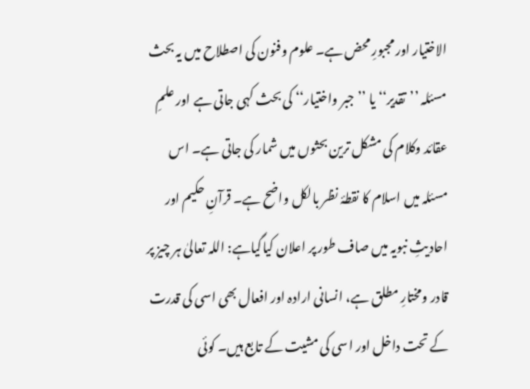الاختیار اور مجبورِ محض ہے۔ علوم وفنون کی اصطلاح میں یہ بحث مسئلہ ’’تقدیر‘‘ یا ’’جبر واختیار‘‘ کی بحث کہی جاتی ہے اور علمِ عقائد وکلام کی مشکل ترین بحثوں میں شمار کی جاتی ہے۔ اس مسئلہ میں اسلام کا نقطۂ نظر بالکل واضح ہے۔ قرآنِ حکیم اور احادیثِ نبویہ میں صاف طور پر اعلان کیاگیاہے: اللہ تعالیٰ ہر چیز پر قادر ومختارِ مطلق ہے، انسانی ارادہ اور افعال بھی اسی کی قدرت کے تحت داخل اور اسی کی مشیت کے تابع ہیں۔ کوئی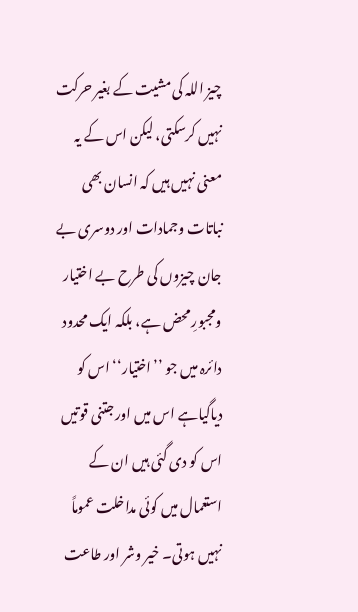چیز اللہ کی مشیت کے بغیر حرکت نہیں کرسکتی، لیکن اس کے یہ معنی نہیں ہیں کہ انسان بھی نباتات وجمادات اور دوسری بے جان چیزوں کی طرح بے اختیار ومجبورِ محض ہے، بلکہ ایک محدود دائرہ میں جو ’’اختیار‘‘ اس کو دیاگیاہے اس میں اور جتنی قوتیں اس کو دی گئی ہیں ان کے استعمال میں کوئی مداخلت عموماً نہیں ہوتی۔ خیر وشر اور طاعت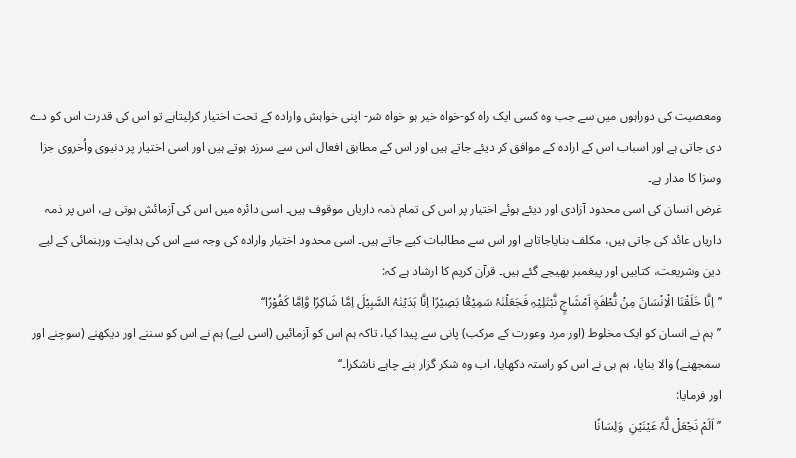ومعصیت کی دوراہوں میں سے جب وہ کسی ایک راہ کو-خواہ خیر ہو خواہ شر- اپنی خواہش وارادہ کے تحت اختیار کرلیتاہے تو اس کی قدرت اس کو دے دی جاتی ہے اور اسباب اس کے ارادہ کے موافق کر دیئے جاتے ہیں اور اس کے مطابق افعال اس سے سرزد ہوتے ہیں اور اسی اختیار پر دنیوی واُخروی جزا وسزا کا مدار ہے۔
غرض انسان کی اسی محدود آزادی اور دیئے ہوئے اختیار پر اس کی تمام ذمہ داریاں موقوف ہیں۔ اسی دائرہ میں اس کی آزمائش ہوتی ہے، اس پر ذمہ داریاں عائد کی جاتی ہیں، مکلف بنایاجاتاہے اور اس سے مطالبات کیے جاتے ہیں۔ اسی محدود اختیار وارادہ کی وجہ سے اس کی ہدایت ورہنمائی کے لیے دین وشریعت، کتابیں اور پیغمبر بھیجے گئے ہیں۔ قرآن کریم کا ارشاد ہے کہ:
’’اِنَّا خَلَقْنَا الْاِنْسَانَ مِنْ نُّطْفَۃٍ اَمْشَاجٍ نَّبْتَلِیْہِ فَجَعَلْنٰہُ سَمِیْعًۢا بَصِیْرًا اِنَّا ہَدَیْنٰہُ السَّبِیْلَ اِمَّا شَاکِرًا وَّاِمَّا کَفُوْرًا‘‘
’’ہم نے انسان کو ایک مخلوط (اور مرد وعورت کے مرکب) پانی سے پیدا کیا، تاکہ ہم اس کو آزمائیں (اسی لیے) ہم نے اس کو سننے اور دیکھنے (سوچنے اور سمجھنے) والا بنایا، ہم ہی نے اس کو راستہ دکھایا، اب وہ شکر گزار بنے چاہے ناشکرا۔‘‘
اور فرمایا:
’’اَلَمْ نَجْعَلْ لَّہٗ عَیْنَیْنِ  وَلِسَانًا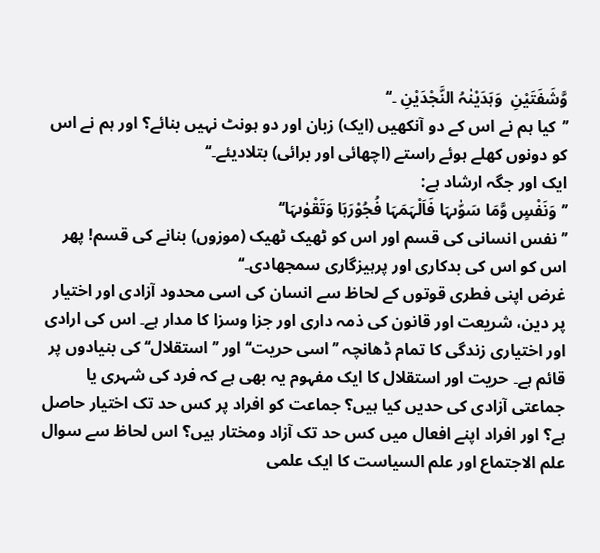وَّشَفَتَیْنِ  وَہَدَیْنٰہُ النَّجْدَیْنِ ۔‘‘
’’کیا ہم نے اس کے دو آنکھیں (ایک) زبان اور دو ہونٹ نہیں بنائے؟ اور ہم نے اس کو دونوں کھلے ہوئے راستے (اچھائی اور برائی) بتلادیئے۔‘‘
ایک اور جگہ ارشاد ہے:
’’وَنَفْسٍ وَّمَا سَوّٰىہَا فَاَلْہَمَہَا فُجُوْرَہَا وَتَقْوٰىہَا‘‘
’’ نفس انسانی کی قسم اور اس کو ٹھیک ٹھیک (موزوں) بنانے کی قسم! پھر اس کو اس کی بدکاری اور پرہیزگاری سمجھادی۔‘‘
غرض اپنی فطری قوتوں کے لحاظ سے انسان کی اسی محدود آزادی اور اختیار پر دین، شریعت اور قانون کی ذمہ داری اور جزا وسزا کا مدار ہے۔ اس کی ارادی اور اختیاری زندگی کا تمام ڈھانچہ ’’اسی حریت‘‘ اور ’’استقلال‘‘ کی بنیادوں پر قائم ہے۔ حریت اور استقلال کا ایک مفہوم یہ بھی ہے کہ فرد کی شہری یا جماعتی آزادی کی حدیں کیا ہیں؟ جماعت کو افراد پر کس حد تک اختیار حاصل ہے؟ اور افراد اپنے افعال میں کس حد تک آزاد ومختار ہیں؟ اس لحاظ سے سوال علم الاجتماع اور علم السیاست کا ایک علمی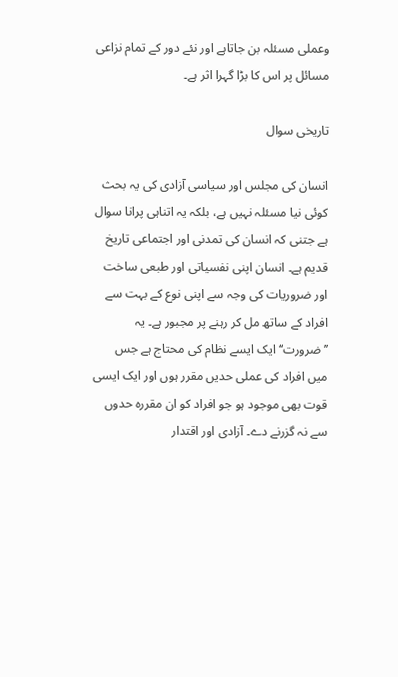وعملی مسئلہ بن جاتاہے اور نئے دور کے تمام نزاعی مسائل پر اس کا بڑا گہرا اثر ہے۔

تاریخی سوال

انسان کی مجلس اور سیاسی آزادی کی یہ بحث کوئی نیا مسئلہ نہیں ہے، بلکہ یہ اتناہی پرانا سوال ہے جتنی کہ انسان کی تمدنی اور اجتماعی تاریخ قدیم ہے۔ انسان اپنی نفسیاتی اور طبعی ساخت اور ضروریات کی وجہ سے اپنی نوع کے بہت سے افراد کے ساتھ مل کر رہنے پر مجبور ہے۔ یہ ’’ضرورت‘‘ ایک ایسے نظام کی محتاج ہے جس میں افراد کی عملی حدیں مقرر ہوں اور ایک ایسی قوت بھی موجود ہو جو افراد کو ان مقررہ حدوں سے نہ گزرنے دے۔ آزادی اور اقتدار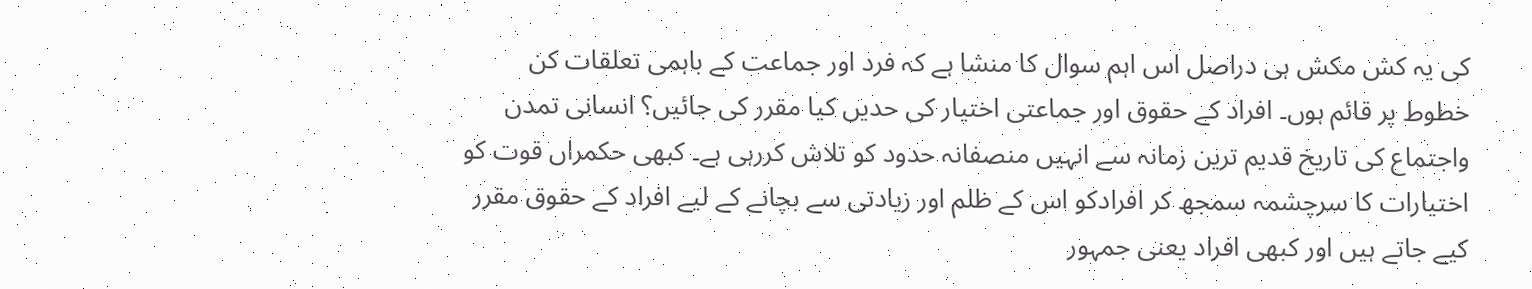کی یہ کش مکش ہی دراصل اس اہم سوال کا منشا ہے کہ فرد اور جماعت کے باہمی تعلقات کن خطوط پر قائم ہوں۔ افراد کے حقوق اور جماعتی اختیار کی حدیں کیا مقرر کی جائیں؟ انسانی تمدن واجتماع کی تاریخ قدیم ترین زمانہ سے انہیں منصفانہ حدود کو تلاش کررہی ہے۔ کبھی حکمراں قوت کو اختیارات کا سرچشمہ سمجھ کر افرادکو اس کے ظلم اور زیادتی سے بچانے کے لیے افراد کے حقوق مقرر کیے جاتے ہیں اور کبھی افراد یعنی جمہور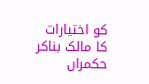کو اختیارات کا مالک بناکر حکمراں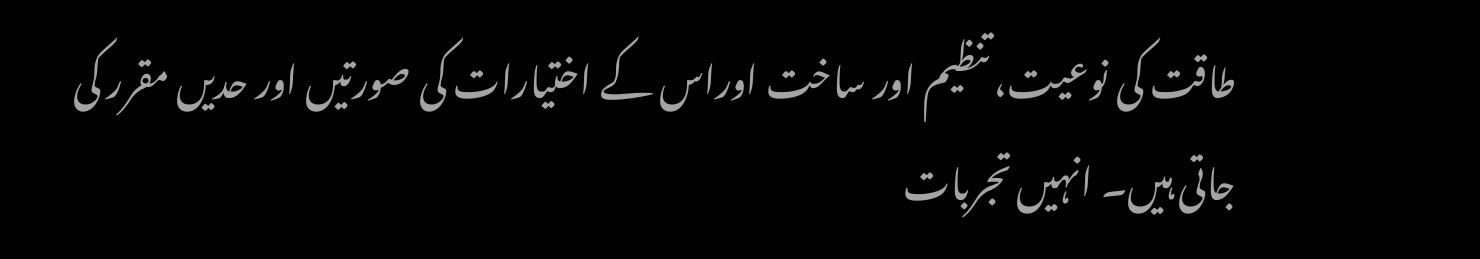طاقت کی نوعیت، تنظیم اور ساخت اوراس کے اختیارات کی صورتیں اور حدیں مقرر کی جاتی ہیں۔ انہیں تجربات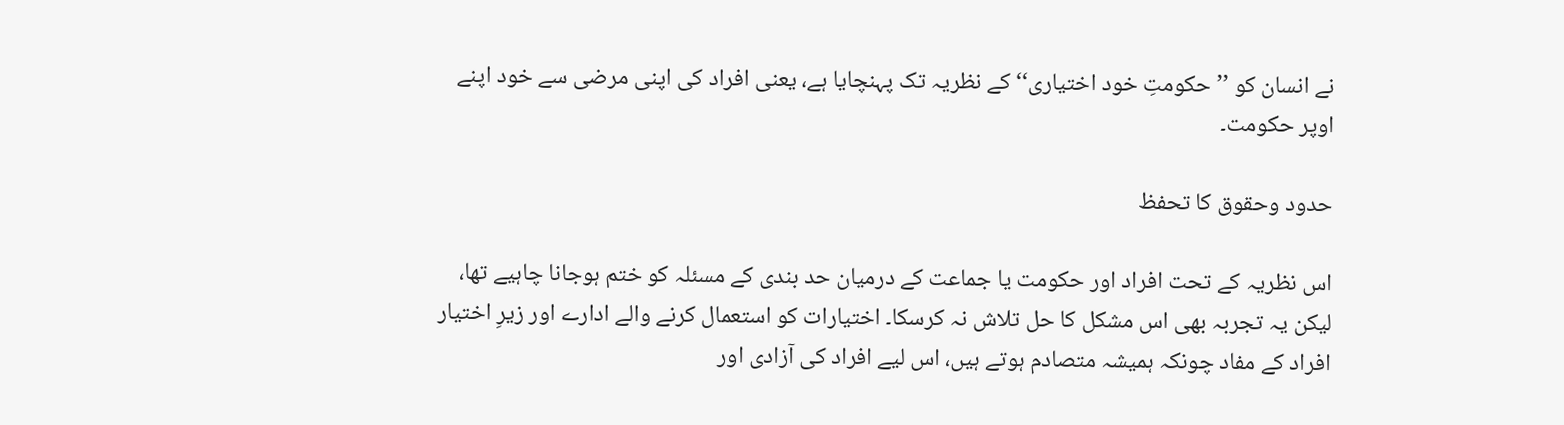نے انسان کو ’’حکومتِ خود اختیاری‘‘ کے نظریہ تک پہنچایا ہے، یعنی افراد کی اپنی مرضی سے خود اپنے اوپر حکومت۔

حدود وحقوق کا تحفظ

اس نظریہ کے تحت افراد اور حکومت یا جماعت کے درمیان حد بندی کے مسئلہ کو ختم ہوجانا چاہیے تھا، لیکن یہ تجربہ بھی اس مشکل کا حل تلاش نہ کرسکا۔ اختیارات کو استعمال کرنے والے ادارے اور زیرِ اختیار افراد کے مفاد چونکہ ہمیشہ متصادم ہوتے ہیں، اس لیے افراد کی آزادی اور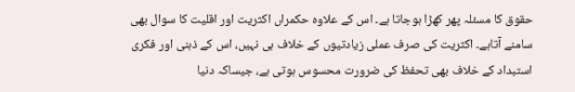حقوق کا مسئلہ پھر کھڑا ہوجاتا ہے۔ اس کے علاوہ حکمراں اکثریت اور اقلیت کا سوال بھی سامنے آتاہے۔ اکثریت کی صرف عملی زیادتیوں کے خلاف ہی نہیں، اس کے ذہنی اور فکری استبداد کے خلاف بھی تحفظ کی ضرورت محسوس ہوتی ہے، جیساکہ دنیا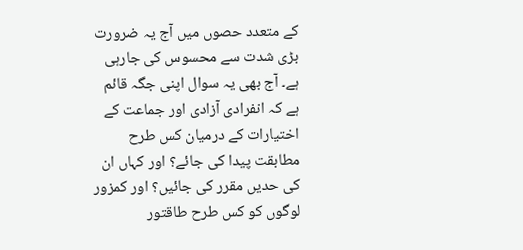کے متعدد حصوں میں آج یہ ضرورت بڑی شدت سے محسوس کی جارہی ہے۔ آج بھی یہ سوال اپنی جگہ قائم ہے کہ انفرادی آزادی اور جماعت کے اختیارات کے درمیان کس طرح مطابقت پیدا کی جائے؟ اور کہاں ان کی حدیں مقرر کی جائیں؟ اور کمزور لوگوں کو کس طرح طاقتور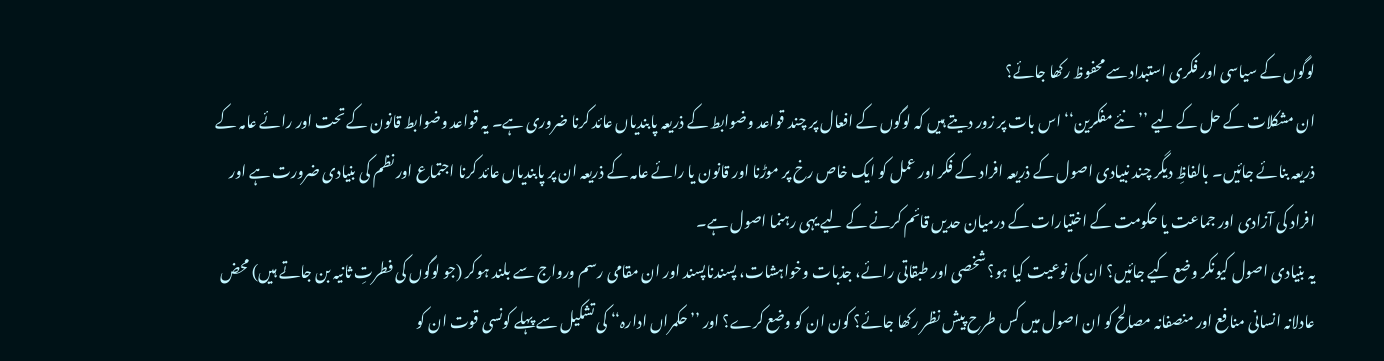لوگوں کے سیاسی اور فکری استبداد سے محفوظ رکھا جائے؟
ان مشکلات کے حل کے لیے ’’نئے مفکرین‘‘ اس بات پر زور دیتے ہیں کہ لوگوں کے افعال پر چند قواعد وضوابط کے ذریعہ پابندیاں عائد کرنا ضروری ہے۔ یہ قواعد وضوابط قانون کے تحت اور رائے عامہ کے ذریعہ بنائے جائیں۔ بالفاظِ دیگر چند نبیادی اصول کے ذریعہ افراد کے فکر اور عمل کو ایک خاص رخ پر موڑنا اور قانون یا رائے عامہ کے ذریعہ ان پر پابندیاں عائد کرنا اجتماع اور نظم کی بنیادی ضرورت ہے اور افراد کی آزادی اور جماعت یا حکومت کے اختیارات کے درمیان حدیں قائم کرنے کے لیے یہی رہنما اصول ہے۔
یہ بنیادی اصول کیونکر وضع کیے جائیں؟ ان کی نوعیت کیا ہو؟ شخصی اور طبقاتی رائے، جذبات وخواہشات، پسندناپسند اور ان مقامی رسم ورواج سے بلند ہوکر (جو لوگوں کی فطرتِ ثانیہ بن جاتے ہیں) محض عادلانہ انسانی منافع اور منصفانہ مصالح کو ان اصول میں کس طرح پیش نظر رکھا جائے؟ کون ان کو وضع کرے؟ اور ’’حکمراں ادارہ‘‘ کی تشکیل سے پہلے کونسی قوت ان کو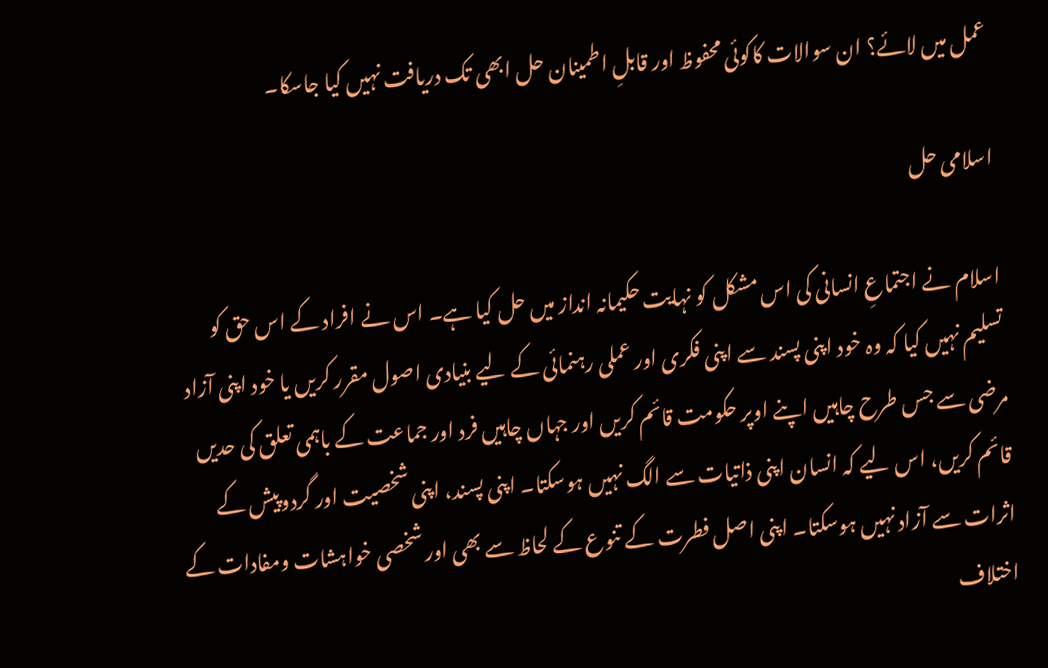عمل میں لائے؟ ان سوالات کاکوئی محفوظ اور قابلِ اطمینان حل ابھی تک دریافت نہیں کیا جاسکا۔

اسلامی حل

اسلام نے اجتماعِ انسانی کی اس مشکل کو نہایت حکیمانہ انداز میں حل کیا ہے۔ اس نے افراد کے اس حق کو تسلیم نہیں کیا کہ وہ خود اپنی پسند سے اپنی فکری اور عملی رہنمائی کے لیے بنیادی اصول مقرر کریں یا خود اپنی آزاد مرضی سے جس طرح چاہیں اپنے اوپر حکومت قائم کریں اور جہاں چاہیں فرد اور جماعت کے باہمی تعلق کی حدیں قائم کریں، اس لیے کہ انسان اپنی ذاتیات سے الگ نہیں ہوسکتا۔ اپنی پسند، اپنی شخصیت اور گردوپیش کے اثرات سے آزاد نہیں ہوسکتا۔ اپنی اصل فطرت کے تنوع کے لحاظ سے بھی اور شخصی خواہشات ومفادات کے اختلاف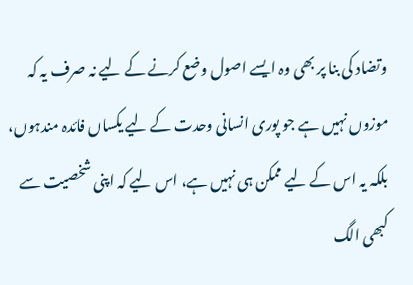وتضاد کی بنا پر بھی وہ ایسے اصول وضع کرنے کے لیے نہ صرف یہ کہ موزوں نہیں ہے جو پوری انسانی وحدت کے لیے یکساں فائدہ مندہوں، بلکہ یہ اس کے لیے ممکن ہی نہیں ہے، اس لیے کہ اپنی شخصیت سے کبھی الگ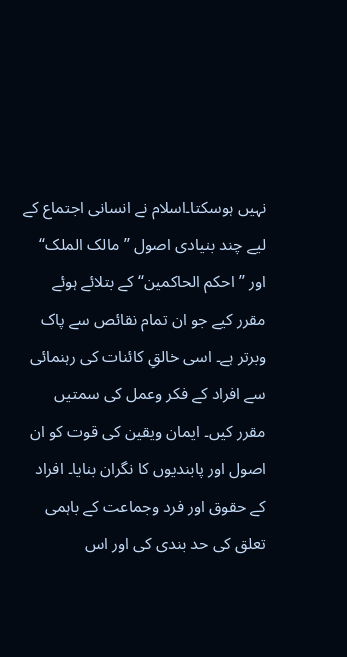نہیں ہوسکتا۔اسلام نے انسانی اجتماع کے لیے چند بنیادی اصول ’’مالک الملک‘‘ اور ’’احکم الحاکمین‘‘ کے بتلائے ہوئے مقرر کیے جو ان تمام نقائص سے پاک وبرتر ہے۔ اسی خالقِ کائنات کی رہنمائی سے افراد کے فکر وعمل کی سمتیں مقرر کیں۔ ایمان ویقین کی قوت کو ان اصول اور پابندیوں کا نگران بنایا۔ افراد کے حقوق اور فرد وجماعت کے باہمی تعلق کی حد بندی کی اور اس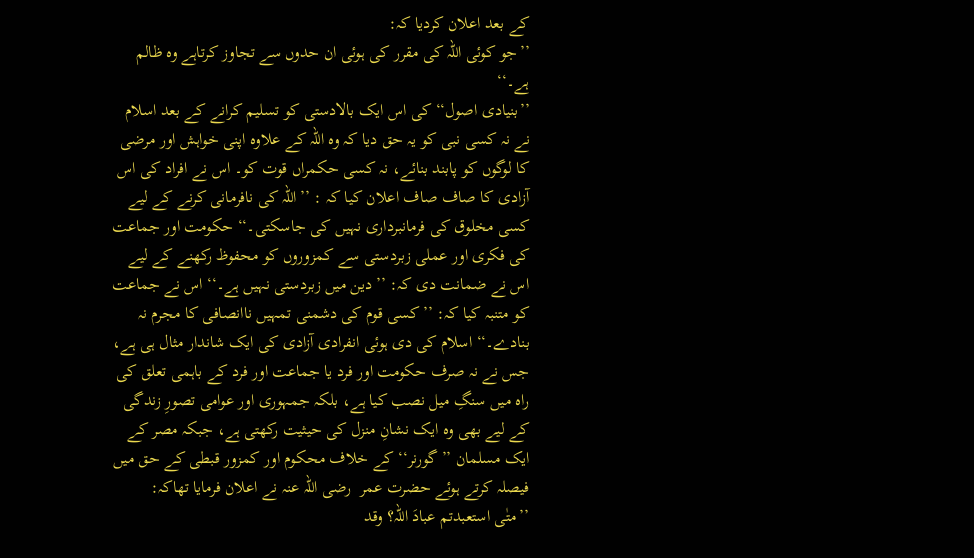کے بعد اعلان کردیا کہ:
’’جو کوئی اللہ کی مقرر کی ہوئی ان حدوں سے تجاوز کرتاہے وہ ظالم ہے۔‘‘
’’بنیادی اصول‘‘ کی اس ایک بالادستی کو تسلیم کرانے کے بعد اسلام نے نہ کسی نبی کو یہ حق دیا کہ وہ اللہ کے علاوہ اپنی خواہش اور مرضی کا لوگوں کو پابند بنائے، نہ کسی حکمراں قوت کو۔ اس نے افراد کی اس آزادی کا صاف صاف اعلان کیا کہ : ’’اللہ کی نافرمانی کرنے کے لیے کسی مخلوق کی فرمانبرداری نہیں کی جاسکتی۔‘‘ حکومت اور جماعت کی فکری اور عملی زبردستی سے کمزوروں کو محفوظ رکھنے کے لیے اس نے ضمانت دی کہ: ’’دین میں زبردستی نہیں ہے۔‘‘ اس نے جماعت کو متنبہ کیا کہ: ’’کسی قوم کی دشمنی تمہیں ناانصافی کا مجرم نہ بنادے۔‘‘ اسلام کی دی ہوئی انفرادی آزادی کی ایک شاندار مثال ہی ہے، جس نے نہ صرف حکومت اور فرد یا جماعت اور فرد کے باہمی تعلق کی راہ میں سنگِ میل نصب کیا ہے، بلکہ جمہوری اور عوامی تصورِ زندگی کے لیے بھی وہ ایک نشانِ منزل کی حیثیت رکھتی ہے، جبکہ مصر کے ایک مسلمان ’’گورنر‘‘ کے خلاف محکوم اور کمزور قبطی کے حق میں فیصلہ کرتے ہوئے حضرت عمر  رضی اللہ عنہ نے اعلان فرمایا تھاکہ:
’’متٰی استعبدتم عبادَ اللہ؟ وقد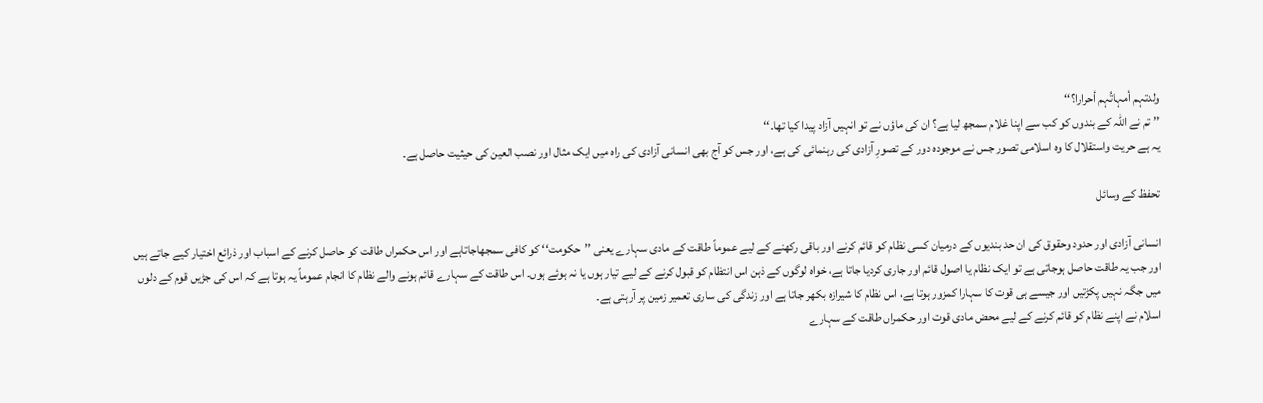ولدتہم أمہاتُہم أحرارا؟‘‘
’’ تم نے اللہ کے بندوں کو کب سے اپنا غلام سمجھ لیا ہے؟ ان کی ماؤں نے تو انہیں آزاد پیدا کیا تھا۔‘‘
یہ ہے حریت واستقلال کا وہ اسلامی تصور جس نے موجودہ دور کے تصورِ آزادی کی رہنمائی کی ہے، اور جس کو آج بھی انسانی آزادی کی راہ میں ایک مثال اور نصب العین کی حیثیت حاصل ہے۔

تحفظ کے وسائل

انسانی آزادی اور حدود وحقوق کی ان حد بندیوں کے درمیان کسی نظام کو قائم کرنے اور باقی رکھنے کے لیے عموماً طاقت کے مادی سہارے یعنی ’’حکومت‘‘ کو کافی سمجھاجاتاہے اور اس حکمراں طاقت کو حاصل کرنے کے اسباب اور ذرائع اختیار کیے جاتے ہیں اور جب یہ طاقت حاصل ہوجاتی ہے تو ایک نظام یا اصول قائم اور جاری کردیا جاتا ہے، خواہ لوگوں کے ذہن اس انتظام کو قبول کرنے کے لیے تیار ہوں یا نہ ہوئے ہوں۔ اس طاقت کے سہارے قائم ہونے والے نظام کا انجام عموماً یہ ہوتا ہے کہ اس کی جڑیں قوم کے دلوں میں جگہ نہیں پکڑتیں اور جیسے ہی قوت کا سہارا کمزور ہوتا ہے، اس نظام کا شیرازہ بکھر جاتا ہے اور زندگی کی ساری تعمیر زمین پر آرہتی ہے۔
اسلام نے اپنے نظام کو قائم کرنے کے لیے محض مادی قوت اور حکمراں طاقت کے سہارے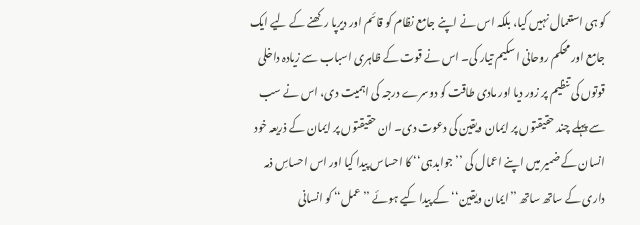کو ہی استعمال نہیں کیا، بلکہ اس نے اپنے جامع نظام کو قائم اور دیرپا رکھنے کے لیے ایک جامع اور محکم روحانی اسکیم تیار کی۔ اس نے قوت کے ظاہری اسباب سے زیادہ داخلی قوتوں کی تنظیم پر زور دیا اور مادی طاقت کو دوسرے درجہ کی اہمیت دی، اس نے سب سے پہلے چند حقیقتوں پر ایمان ویقین کی دعوت دی۔ ان حقیقتوں پر ایمان کے ذریعہ خود انسان کے ضمیر میں اپنے اعمال کی ’’جوابدہی‘‘ کا احساس پیدا کیا اور اس احساسِ ذمہ داری کے ساتھ ساتھ ’’ایمان ویقین‘‘ کے پیدا کیے ہوئے ’’عمل‘‘ کو انسانی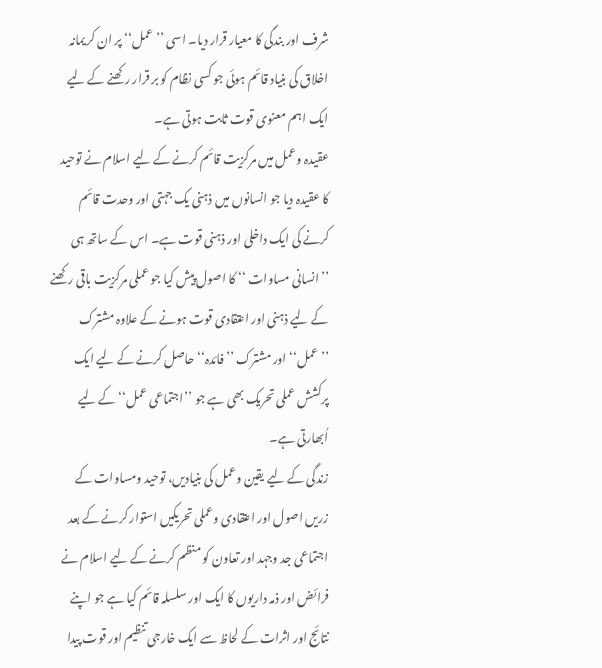شرف اور بندگی کا معیار قرار دیا۔ اسی ’’عمل‘‘ پر ان کریمانہ اخلاق کی بنیاد قائم ہوئی جو کسی نظام کو بر قرار رکھنے کے لیے ایک اہم معنوی قوت ثابت ہوتی ہے۔
عقیدہ وعمل میں مرکزیت قائم کرنے کے لیے اسلام نے توحید کا عقیدہ دیا جو انسانوں میں ذہنی یک جہتی اور وحدت قائم کرنے کی ایک داخلی اور ذہنی قوت ہے۔ اس کے ساتھ ہی ’’انسانی مساوات ‘‘ کا اصول پیش کیا جو عملی مرکزیت باقی رکھنے کے لیے ذہنی اور اعتقادی قوت ہونے کے علاوہ مشترک ’’عمل‘‘ اور مشترک ’’فائدہ‘‘ حاصل کرنے کے لیے ایک پرکشش عملی تحریک بھی ہے جو ’’اجتماعی عمل‘‘ کے لیے اُبھارتی ہے۔
زندگی کے لیے یقین وعمل کی بنیادیں، توحید ومساوات کے زریں اصول اور اعتقادی وعملی تحریکیں استوار کرنے کے بعد اجتماعی جد وجہد اور تعاون کو منظم کرنے کے لیے اسلام نے فرائض اور ذمہ داریوں کا ایک اور سلسلہ قائم کیا ہے جو اپنے نتائج اور اثرات کے لحاظ سے ایک خارجی تنظیم اور قوت پیدا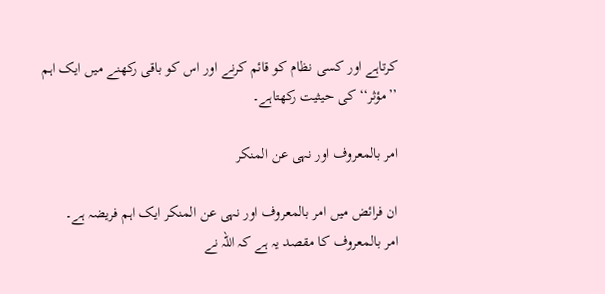کرتاہے اور کسی نظام کو قائم کرنے اور اس کو باقی رکھنے میں ایک اہم ’’مؤثر‘‘ کی حیثیت رکھتاہے۔

امر بالمعروف اور نہی عن المنکر

ان فرائض میں امر بالمعروف اور نہی عن المنکر ایک اہم فریضہ ہے۔
امر بالمعروف کا مقصد یہ ہے کہ اللہ نے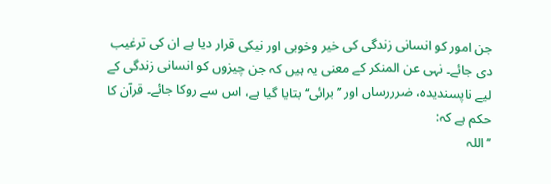جن امور کو انسانی زندگی کی خیر وخوبی اور نیکی قرار دیا ہے ان کی ترغیب دی جائے۔ نہی عن المنکر کے معنی یہ ہیں کہ جن چیزوں کو انسانی زندگی کے لیے ناپسندیدہ، ضرررساں اور ’’برائی‘‘ بتایا گیا ہے، اس سے روکا جائے۔ قرآن کا حکم ہے کہ:
’’اللہ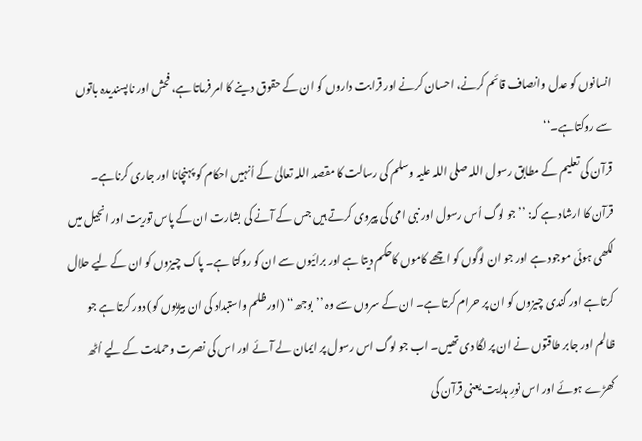انسانوں کو عدل وانصاف قائم کرنے، احسان کرنے اور قرابت داروں کو ان کے حقوق دینے کا امر فرماتا ہے، فحش اور ناپسندیدہ باتوں سے روکتاہے۔‘‘
قرآن کی تعلیم کے مطابق رسول اللہ صلی اللہ علیہ وسلم کی رسالت کا مقصد اللہ تعالیٰ کے اُنہیں احکام کو پہنچانا اور جاری کرناہے۔ قرآن کا ارشاد ہے کہ: ’’جو لوگ اُس رسول اور نبی امی کی پیروی کرتے ہیں جس کے آنے کی بشارت ان کے پاس توریت اور انجیل میں لکھی ہوئی موجود ہے اور جو ان لوگوں کو اچھے کاموں کاحکم دیتا ہے اور برائیوں سے ان کو روکتا ہے۔ پاک چیزوں کو ان کے لیے حلال کرتاہے اور گندی چیزوں کو ان پر حرام کرتا ہے۔ ان کے سروں سے وہ ’’بوجھ‘‘ (اور ظلم واستبداد کی ان بیڑیوں کو) دور کرتا ہے جو ظالم اور جابر طاقتوں نے ان پر لگا دی تھیں۔ اب جو لوگ اس رسول پر ایمان لے آئے اور اس کی نصرت وحمایت کے لیے اُٹھ کھڑے ہوئے اور اس نورِ ہدایت یعنی قرآن کی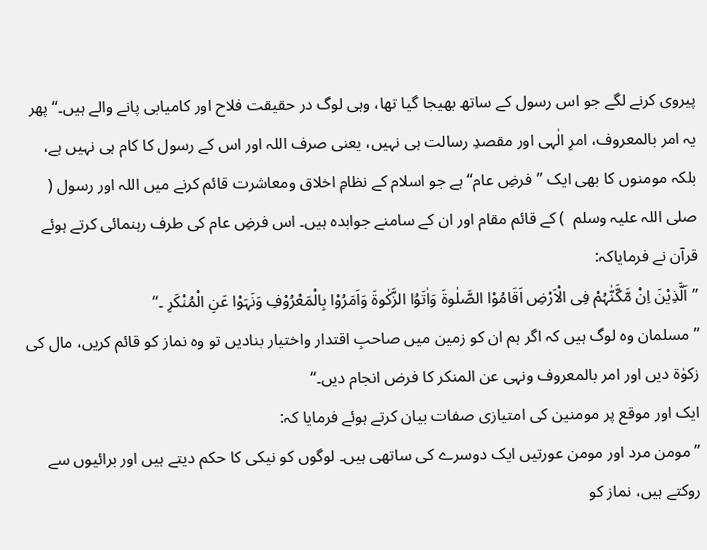پیروی کرنے لگے جو اس رسول کے ساتھ بھیجا گیا تھا، وہی لوگ در حقیقت فلاح اور کامیابی پانے والے ہیں۔‘‘ پھر یہ امر بالمعروف، امرِ الٰہی اور مقصدِ رسالت ہی نہیں، یعنی صرف اللہ اور اس کے رسول کا کام ہی نہیں ہے، بلکہ مومنوں کا بھی ایک ’’فرضِ عام‘‘ ہے جو اسلام کے نظامِ اخلاق ومعاشرت قائم کرنے میں اللہ اور رسول ( صلی اللہ علیہ وسلم  ) کے قائم مقام اور ان کے سامنے جوابدہ ہیں۔ اس فرضِ عام کی طرف رہنمائی کرتے ہوئے قرآن نے فرمایاکہ:
’’اَلَّذِیْنَ اِنْ مَّکَّنّٰہُمْ فِی الْاَرْضِ اَقَامُوْا الصَّلٰوۃَ وَاٰتَوُا الزَّکٰوۃَ وَاَمَرُوْا بِالْمَعْرُوْفِ وَنَہَوْا عَنِ الْمُنْکَرِ ۔‘‘
’’مسلمان وہ لوگ ہیں کہ اگر ہم ان کو زمین میں صاحبِ اقتدار واختیار بنادیں تو وہ نماز کو قائم کریں، مال کی زکوٰۃ دیں اور امر بالمعروف ونہی عن المنکر کا فرض انجام دیں۔‘‘
ایک اور موقع پر مومنین کی امتیازی صفات بیان کرتے ہوئے فرمایا کہ:
’’مومن مرد اور مومن عورتیں ایک دوسرے کی ساتھی ہیں۔ لوگوں کو نیکی کا حکم دیتے ہیں اور برائیوں سے روکتے ہیں، نماز کو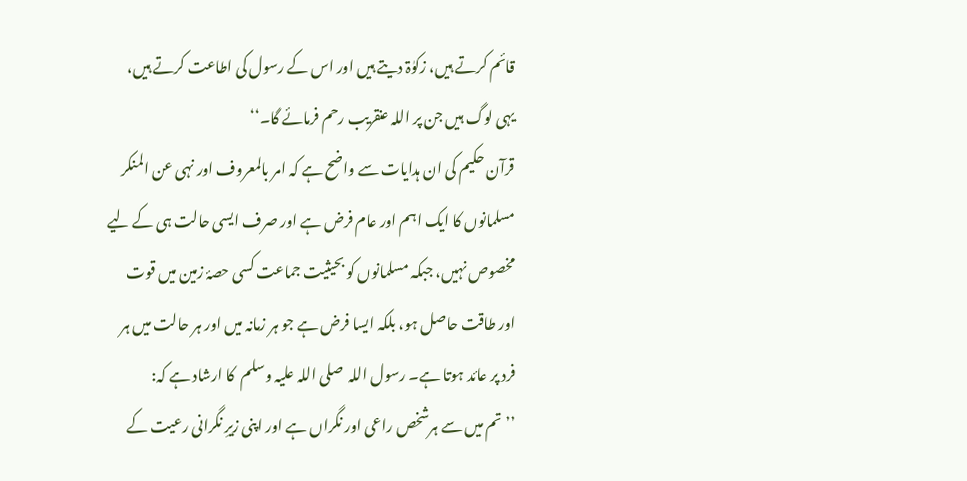قائم کرتے ہیں، زکوٰۃ دیتے ہیں اور اس کے رسول کی اطاعت کرتے ہیں، یہی لوگ ہیں جن پر اللہ عنقریب رحم فرمائے گا۔‘‘
قرآن حکیم کی ان ہدایات سے واضح ہے کہ امر بالمعروف اور نہی عن المنکر مسلمانوں کا ایک اہم اور عام فرض ہے اور صرف ایسی حالت ہی کے لیے مخصوص نہیں، جبکہ مسلمانوں کو بحیثیت جماعت کسی حصۂ زمین میں قوت اور طاقت حاصل ہو، بلکہ ایسا فرض ہے جو ہر زمانہ میں اور ہر حالت میں ہر فرد پر عائد ہوتا ہے۔ رسول اللہ  صلی اللہ علیہ وسلم  کا ارشاد ہے کہ:
’’تم میں سے ہرشخص راعی اور نگراں ہے اور اپنی زیرِ نگرانی رعیت کے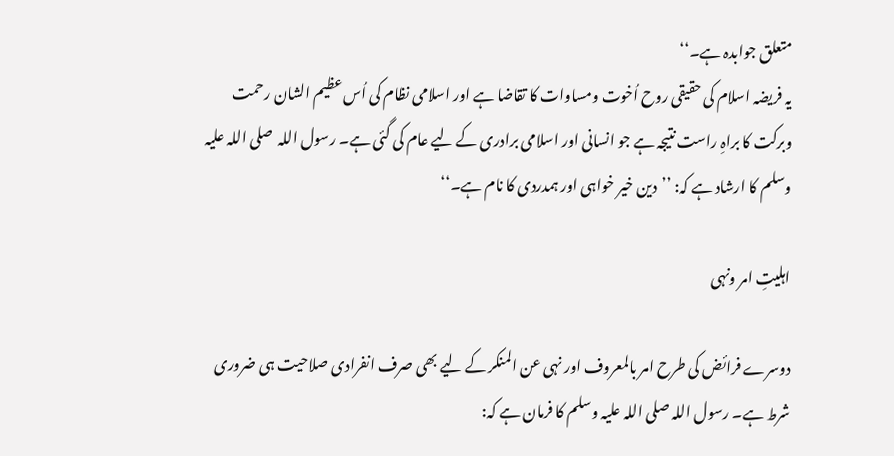متعلق جوابدہ ہے۔‘‘
یہ فریضہ اسلام کی حقیقی روح اُخوت ومساوات کا تقاضا ہے اور اسلامی نظام کی اُس عظیم الشان رحمت وبرکت کا براہِ راست نتیجہ ہے جو انسانی اور اسلامی برادری کے لیے عام کی گئی ہے۔ رسول اللہ  صلی اللہ علیہ وسلم کا ارشاد ہے کہ: ’’دین خیر خواہی اور ہمدردی کا نام ہے۔‘‘

اہلیتِ امر ونہی

دوسرے فرائض کی طرح امر بالمعروف اور نہی عن المنکر کے لیے بھی صرف انفرادی صلاحیت ہی ضروری شرط ہے۔ رسول اللہ صلی اللہ علیہ وسلم کا فرمان ہے کہ: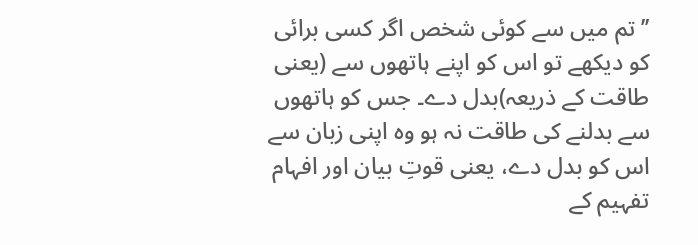’’تم میں سے کوئی شخص اگر کسی برائی کو دیکھے تو اس کو اپنے ہاتھوں سے (یعنی طاقت کے ذریعہ)بدل دے۔ جس کو ہاتھوں سے بدلنے کی طاقت نہ ہو وہ اپنی زبان سے اس کو بدل دے، یعنی قوتِ بیان اور افہام تفہیم کے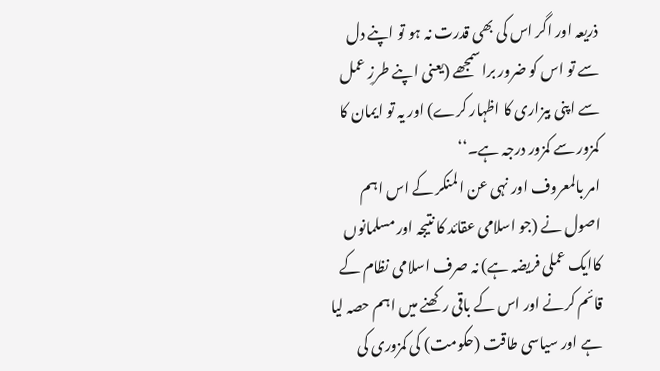ذریعہ اور اگر اس کی بھی قدرت نہ ہو تو اپنے دل سے تو اس کو ضرور برا سمجھے (یعنی اپنے طرزِ عمل سے اپنی بیزاری کا اظہار کرے) اور یہ تو ایمان کا کمزور سے کمزور درجہ ہے۔‘‘
امر بالمعروف اور نہی عن المنکر کے اس اہم اصول نے (جو اسلامی عقائد کا نتیجہ اور مسلمانوں کاایک عملی فریضہ ہے) نہ صرف اسلامی نظام کے قائم کرنے اور اس کے باقی رکھنے میں اہم حصہ لیا ہے اور سیاسی طاقت (حکومت) کی کمزوری کی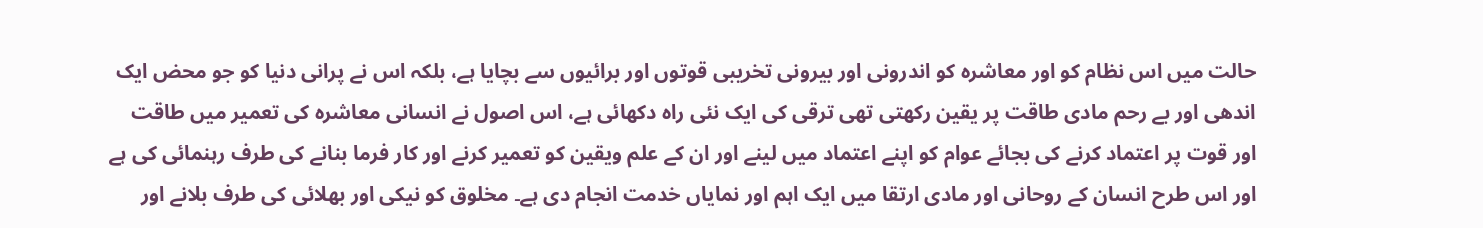حالت میں اس نظام کو اور معاشرہ کو اندرونی اور بیرونی تخریبی قوتوں اور برائیوں سے بچایا ہے، بلکہ اس نے پرانی دنیا کو جو محض ایک اندھی اور بے رحم مادی طاقت پر یقین رکھتی تھی ترقی کی ایک نئی راہ دکھائی ہے، اس اصول نے انسانی معاشرہ کی تعمیر میں طاقت اور قوت پر اعتماد کرنے کی بجائے عوام کو اپنے اعتماد میں لینے اور ان کے علم ویقین کو تعمیر کرنے اور کار فرما بنانے کی طرف رہنمائی کی ہے اور اس طرح انسان کے روحانی اور مادی ارتقا میں ایک اہم اور نمایاں خدمت انجام دی ہے۔ مخلوق کو نیکی اور بھلائی کی طرف بلانے اور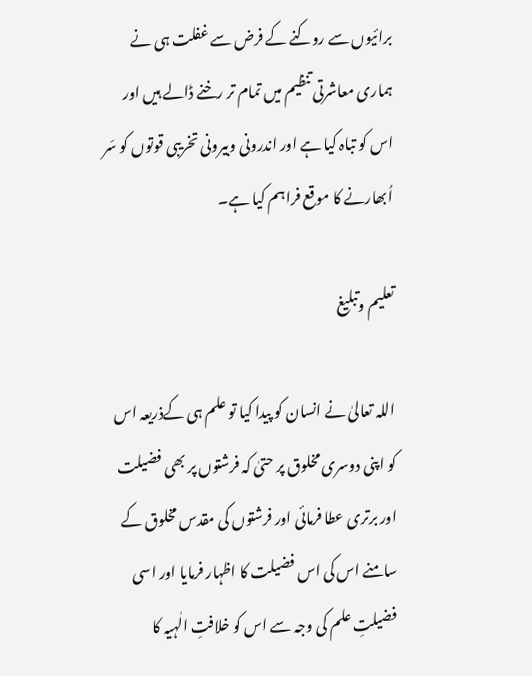برائیوں سے روکنے کے فرض سے غفلت ہی نے ہماری معاشرتی تنظیم میں تمام تر رخنے ڈالے ہیں اور اس کو تباہ کیا ہے اور اندرونی وبیرونی تخریبی قوتوں کو سَر اُبھارنے کا موقع فراہم کیا ہے۔

تعلیم وتبلیغ

اللہ تعالیٰ نے انسان کو پیدا کیا تو علم ہی کےذریعہ اس کو اپنی دوسری مخلوق پر حتیٰ کہ فرشتوں پر بھی فضیلت اور برتری عطا فرمائی اور فرشتوں کی مقدس مخلوق کے سامنے اس کی اس فضیلت کا اظہار فرمایا اور اسی فضیلتِ علم کی وجہ سے اس کو خلافتِ الٰہیہ کا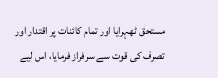مستحق ٹھہرایا اور تمام کائنات پر اقتدار اور تصرف کی قوت سے سرفراز فرمایا، اس لیے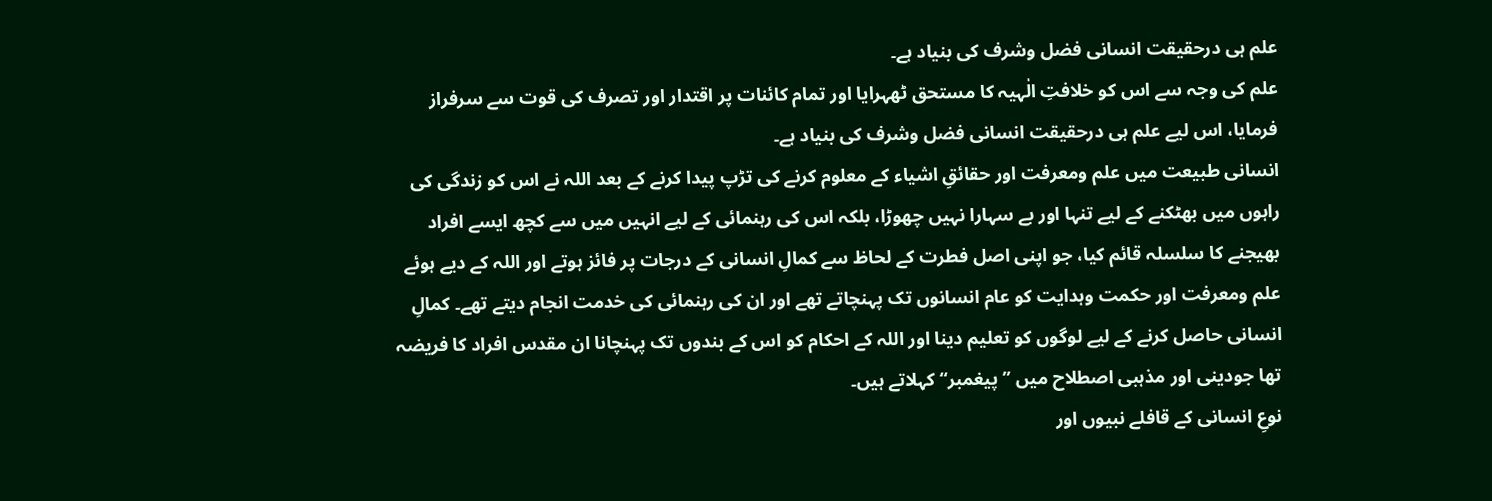علم ہی درحقیقت انسانی فضل وشرف کی بنیاد ہے۔
علم کی وجہ سے اس کو خلافتِ الٰہیہ کا مستحق ٹھہرایا اور تمام کائنات پر اقتدار اور تصرف کی قوت سے سرفراز فرمایا، اس لیے علم ہی درحقیقت انسانی فضل وشرف کی بنیاد ہے۔
انسانی طبیعت میں علم ومعرفت اور حقائقِ اشیاء کے معلوم کرنے کی تڑپ پیدا کرنے کے بعد اللہ نے اس کو زندگی کی راہوں میں بھٹکنے کے لیے تنہا اور بے سہارا نہیں چھوڑا، بلکہ اس کی رہنمائی کے لیے انہیں میں سے کچھ ایسے افراد بھیجنے کا سلسلہ قائم کیا، جو اپنی اصل فطرت کے لحاظ سے کمالِ انسانی کے درجات پر فائز ہوتے اور اللہ کے دیے ہوئے علم ومعرفت اور حکمت وہدایت کو عام انسانوں تک پہنچاتے تھے اور ان کی رہنمائی کی خدمت انجام دیتے تھے۔ کمالِ انسانی حاصل کرنے کے لیے لوگوں کو تعلیم دینا اور اللہ کے احکام کو اس کے بندوں تک پہنچانا ان مقدس افراد کا فریضہ تھا جودینی اور مذہبی اصطلاح میں ’’پیغمبر‘‘ کہلاتے ہیں۔
نوعِ انسانی کے قافلے نبیوں اور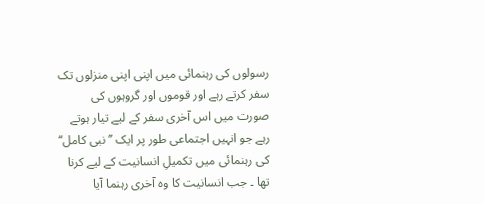رسولوں کی رہنمائی میں اپنی اپنی منزلوں تک سفر کرتے رہے اور قوموں اور گروہوں کی صورت میں اس آخری سفر کے لیے تیار ہوتے رہے جو انہیں اجتماعی طور پر ایک ’’نبی کامل‘‘ کی رہنمائی میں تکمیلِ انسانیت کے لیے کرنا تھا ۔ جب انسانیت کا وہ آخری رہنما آیا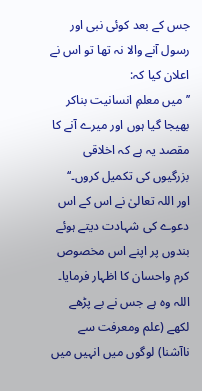جس کے بعد کوئی نبی اور رسول آنے والا نہ تھا تو اس نے اعلان کیا کہ:
’’میں معلمِ انسانیت بناکر بھیجا گیا ہوں اور میرے آنے کا مقصد یہ ہے کہ اخلاقی بزرگیوں کی تکمیل کروں۔‘‘
اور اللہ تعالیٰ نے اس کے اس دعوے کی شہادت دیتے ہوئے بندوں پر اپنے اس مخصوص کرم واحسان کا اظہار فرمایا۔ اللہ وہ ہے جس نے بے پڑھے لکھے (علم ومعرفت سے ناآشنا) لوگوں میں انہیں میں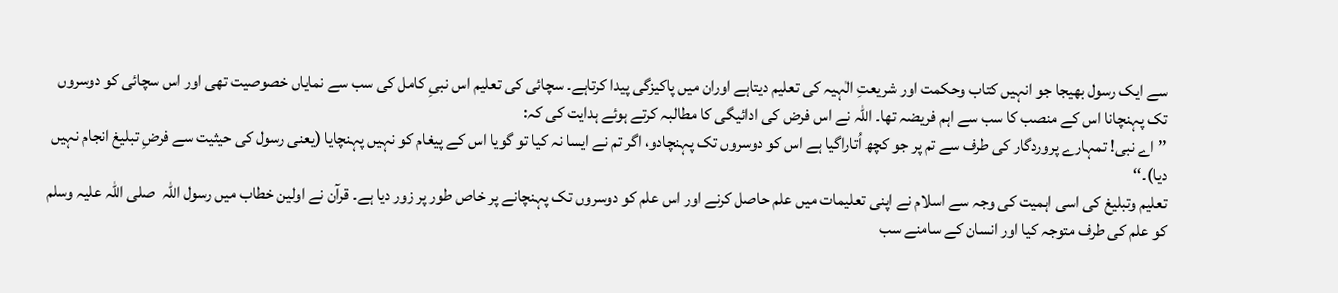سے ایک رسول بھیجا جو انہیں کتاب وحکمت اور شریعتِ الٰہیہ کی تعلیم دیتاہے اوران میں پاکیزگی پیدا کرتاہے۔ سچائی کی تعلیم اس نبیِ کامل کی سب سے نمایاں خصوصیت تھی اور اس سچائی کو دوسروں تک پہنچانا اس کے منصب کا سب سے اہم فریضہ تھا۔ اللہ نے اس فرض کی ادائیگی کا مطالبہ کرتے ہوئے ہدایت کی کہ:
’’اے نبی! تمہارے پروردگار کی طرف سے تم پر جو کچھ اُتاراگیا ہے اس کو دوسروں تک پہنچادو، اگر تم نے ایسا نہ کیا تو گویا اس کے پیغام کو نہیں پہنچایا (یعنی رسول کی حیثیت سے فرضِ تبلیغ انجام نہیں دیا)۔‘‘
تعلیم وتبلیغ کی اسی اہمیت کی وجہ سے اسلام نے اپنی تعلیمات میں علم حاصل کرنے اور اس علم کو دوسروں تک پہنچانے پر خاص طور پر زور دیا ہے۔ قرآن نے اولین خطاب میں رسول اللہ  صلی اللہ علیہ وسلم کو علم کی طرف متوجہ کیا اور انسان کے سامنے سب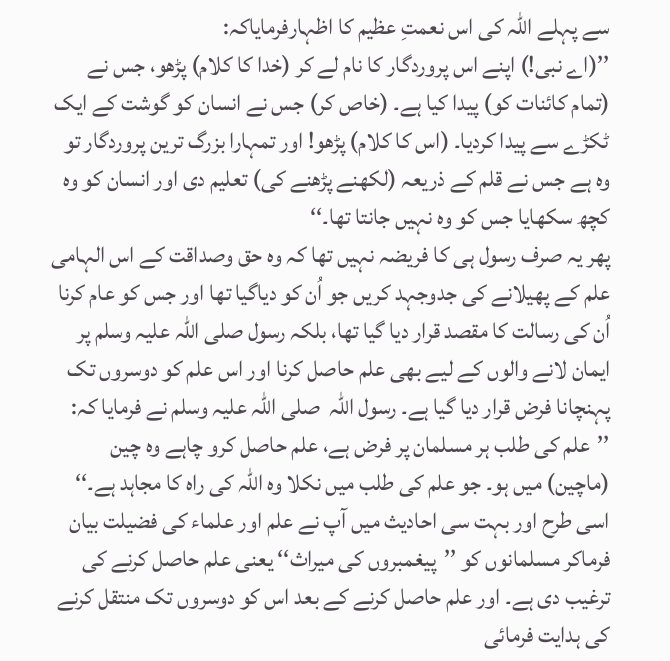سے پہلے اللہ کی اس نعمتِ عظیم کا اظہارفرمایاکہ:
’’(اے نبی!) اپنے اس پروردگار کا نام لے کر (خدا کا کلام) پڑھو، جس نے (تمام کائنات کو) پیدا کیا ہے۔ (خاص کر) جس نے انسان کو گوشت کے ایک ٹکڑے سے پیدا کردیا۔ (اس کا کلام) پڑھو! اور تمہارا بزرگ ترین پروردگار تو وہ ہے جس نے قلم کے ذریعہ (لکھنے پڑھنے کی) تعلیم دی اور انسان کو وہ کچھ سکھایا جس کو وہ نہیں جانتا تھا۔‘‘
پھر یہ صرف رسول ہی کا فریضہ نہیں تھا کہ وہ حق وصداقت کے اس الہامی علم کے پھیلانے کی جدوجہد کریں جو اُن کو دیاگیا تھا اور جس کو عام کرنا اُن کی رسالت کا مقصد قرار دیا گیا تھا، بلکہ رسول صلی اللہ علیہ وسلم پر ایمان لانے والوں کے لیے بھی علم حاصل کرنا اور اس علم کو دوسروں تک پہنچانا فرض قرار دیا گیا ہے۔ رسول اللہ  صلی اللہ علیہ وسلم نے فرمایا کہ:
’’علم کی طلب ہر مسلمان پر فرض ہے، علم حاصل کرو چاہے وہ چین (ماچین) میں ہو۔ جو علم کی طلب میں نکلا وہ اللہ کی راہ کا مجاہد ہے۔‘‘
اسی طرح اور بہت سی احادیث میں آپ نے علم اور علماء کی فضیلت بیان فرماکر مسلمانوں کو ’’پیغمبروں کی میراث‘‘ یعنی علم حاصل کرنے کی ترغیب دی ہے۔ اور علم حاصل کرنے کے بعد اس کو دوسروں تک منتقل کرنے کی ہدایت فرمائی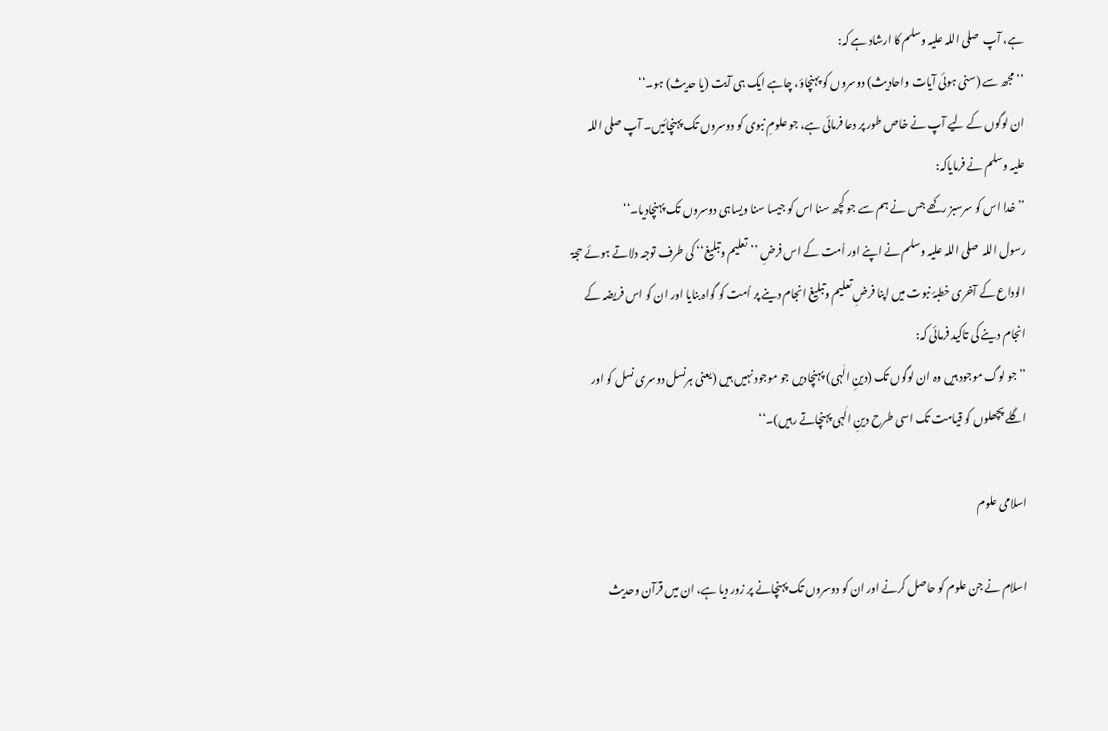ہے، آپ  صلی اللہ علیہ وسلم کا ارشاد ہے کہ:
’’مجھ سے (سنی ہوئی آیات واحادیث) دوسروں کو پہنچاؤ، چاہے ایک ہی آیت (یا حدیث) ہو۔‘‘
ان لوگوں کے لیے آپ نے خاص طور پر دعا فرمائی ہے، جو علومِ نبوی کو دوسروں تک پہنچائیں۔ آپ صلی اللہ علیہ وسلم نے فرمایاکہ:
’’خدا اس کو سرسبز رکھے جس نے ہم سے جو کچھ سنا اس کو جیسا سنا ویساہی دوسروں تک پہنچادیا۔‘‘
رسول اللہ  صلی اللہ علیہ وسلم نے اپنے اور اُمت کے اس فرضِ ’’تعلیم وتبلیغ‘‘ کی طرف توجہ دلاتے ہوئے حجۃ الوداع کے آخری خطبۂ نبوت میں اپنا فرضِ تعلیم وتبلیغ انجام دینے پر اُمت کو گواہ بنایا اور ان کو اس فریضہ کے انجام دینے کی تاکید فرمائی کہ:
’’جو لوگ موجود ہیں وہ ان لوگوں تک (دینِ الٰہی) پہنچادیں جو موجود نہیں ہیں (یعنی ہرنسل دوسری نسل کو اور اگلے پچھلوں کو قیامت تک اسی طرح دینِ الٰہی پہنچاتے رہیں)۔‘‘

اسلامی علوم

اسلام نے جن علوم کو حاصل کرنے اور ان کو دوسروں تک پہنچانے پر زور دیا ہے، ان میں قرآن وحدیث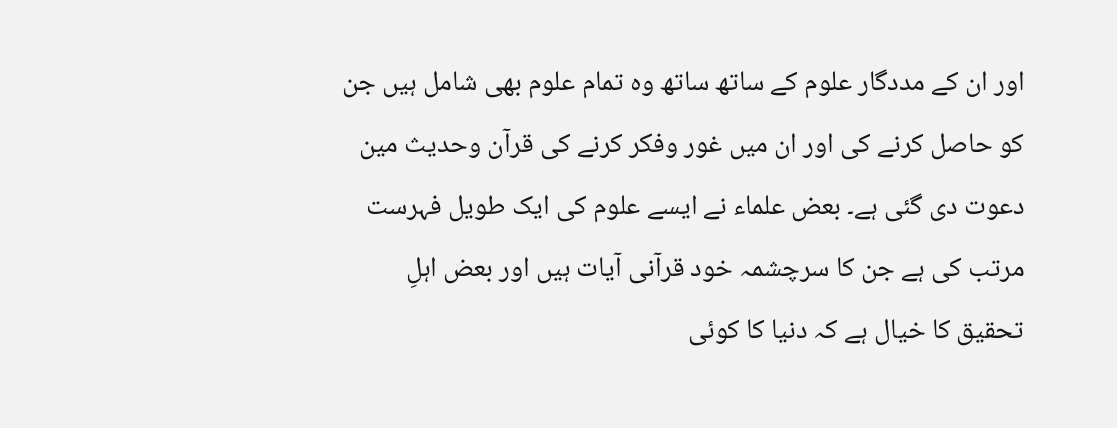اور ان کے مددگار علوم کے ساتھ ساتھ وہ تمام علوم بھی شامل ہیں جن کو حاصل کرنے کی اور ان میں غور وفکر کرنے کی قرآن وحدیث مین دعوت دی گئی ہے۔ بعض علماء نے ایسے علوم کی ایک طویل فہرست مرتب کی ہے جن کا سرچشمہ خود قرآنی آیات ہیں اور بعض اہلِ تحقیق کا خیال ہے کہ دنیا کا کوئی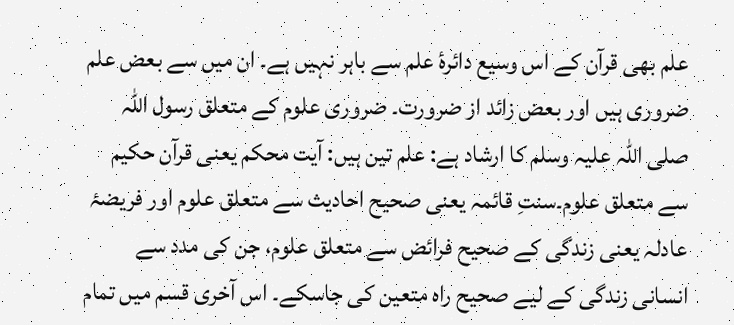علم بھی قرآن کے اس وسیع دائرۂ علم سے باہر نہیں ہے۔ ان میں سے بعض علم ضروری ہیں اور بعض زائد از ضرورت۔ ضروری علوم کے متعلق رسول اللہ  صلی اللہ علیہ وسلم کا ارشاد ہے: علم تین ہیں: آیت محکم یعنی قرآن حکیم سے متعلق علوم۔سنتِ قائمہ یعنی صحیح احادیث سے متعلق علوم اور فریضۂ عادلہ یعنی زندگی کے صحیح فرائض سے متعلق علوم، جن کی مدد سے انسانی زندگی کے لیے صحیح راہ متعین کی جاسکے۔ اس آخری قسم میں تمام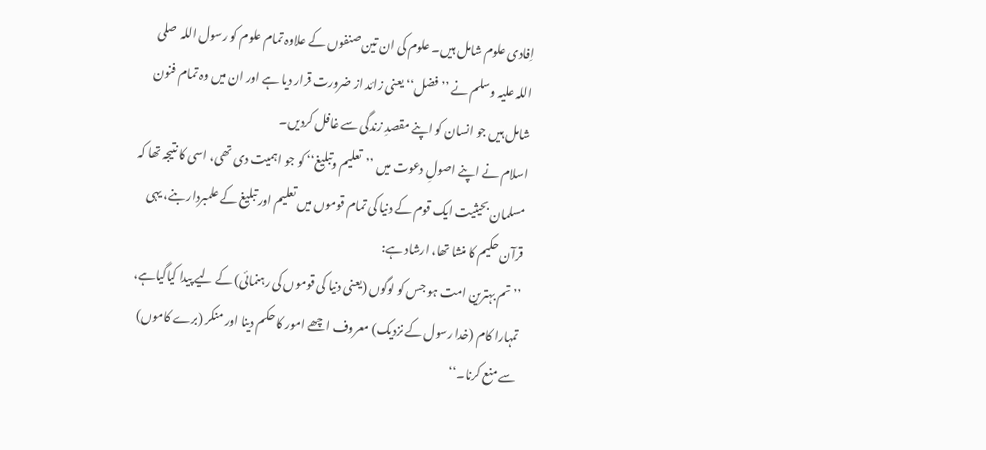اِفادی علوم شامل ہیں۔ علوم کی ان تین صنفوں کے علاوہ تمام علوم کو رسول اللہ  صلی اللہ علیہ وسلم نے ’’فضل‘‘ یعنی زائد از ضرورت قرار دیا ہے اور ان میں وہ تمام فنون شامل ہیں جو انسان کو اپنے مقصدِ زندگی سے غافل کردیں۔
اسلام نے اپنے اصولِ دعوت میں ’’تعلیم وتبلیغ‘‘ کو جو اہمیت دی تھی، اسی کا نتیجہ تھا کہ مسلمان بحیثیت ایک قوم کے دنیا کی تمام قوموں میں تعلیم اور تبلیغ کے علمبردار بنے، یہی قرآن حکیم کا منشا تھا، ارشاد ہے:
’’تم بہترین امت ہو جس کو لوگوں (یعنی دنیا کی قوموں کی رہنمائی) کے لیے پیدا کیاگیاہے، تمہارا کام (خدا رسول کے نزدیک) معروف اچھے امور کا حکم دینا اور منکر (برے کاموں) سے منع کرنا۔‘‘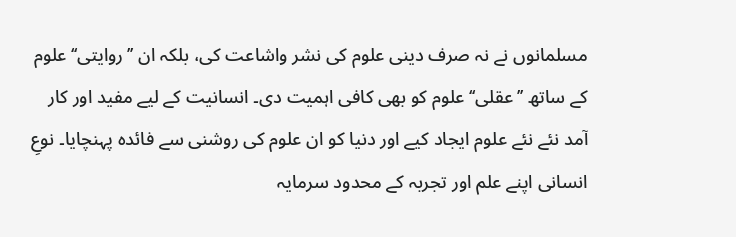مسلمانوں نے نہ صرف دینی علوم کی نشر واشاعت کی، بلکہ ان ’’روایتی‘‘ علوم کے ساتھ ’’عقلی‘‘ علوم کو بھی کافی اہمیت دی۔ انسانیت کے لیے مفید اور کار آمد نئے نئے علوم ایجاد کیے اور دنیا کو ان علوم کی روشنی سے فائدہ پہنچایا۔ نوعِ انسانی اپنے علم اور تجربہ کے محدود سرمایہ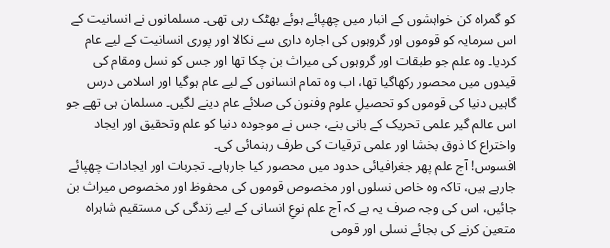کو گمراہ کن خواہشوں کے انبار میں چھپائے ہوئے بھٹک رہی تھی۔ مسلمانوں نے انسانیت کے اس سرمایہ کو قوموں اور گروہوں کی اجارہ داری سے نکالا اور پوری انسانیت کے لیے عام کردیا۔ وہ علم جو طبقات اور گروہوں کی میراث بن چکا تھا اور جس کو نسل ومقام کی قیدوں میں محصور رکھاگیا تھا، اب وہ تمام انسانوں کے لیے عام ہوگیا اور اسلامی درس گاہیں دنیا کی قوموں کو تحصیلِ علوم وفنون کی صلائے عام دینے لگیں۔ مسلمان ہی تھے جو اس عالم گیر علمی تحریک کے بانی بنے، جس نے موجودہ دنیا کو علم وتحقیق اور ایجاد واختراع کا ذوق بخشا اور علمی ترقیات کی طرف رہنمائی کی۔
افسوس! آج علم پھر جغرافیائی حدود میں محصور کیا جارہاہے۔ تجربات اور ایجادات چھپائے جارہے ہیں، تاکہ وہ خاص نسلوں اور مخصوص قوموں کی محفوظ اور مخصوص میراث بن جائیں، اس کی وجہ صرف یہ ہے کہ آج علم نوعِ انسانی کے لیے زندگی کی مستقیم شاہراہ متعین کرنے کی بجائے نسلی اور قومی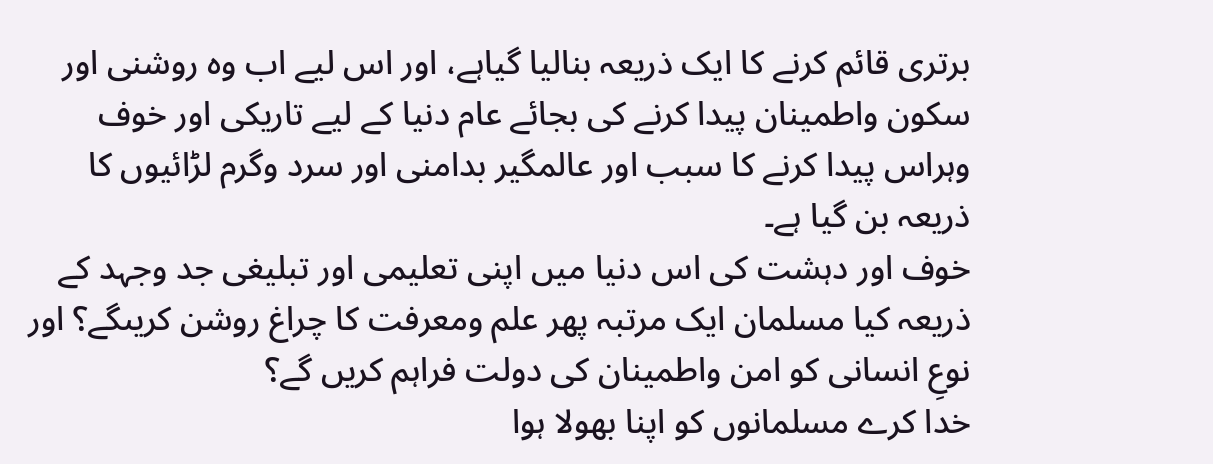برتری قائم کرنے کا ایک ذریعہ بنالیا گیاہے، اور اس لیے اب وہ روشنی اور سکون واطمینان پیدا کرنے کی بجائے عام دنیا کے لیے تاریکی اور خوف وہراس پیدا کرنے کا سبب اور عالمگیر بدامنی اور سرد وگرم لڑائیوں کا ذریعہ بن گیا ہے۔
خوف اور دہشت کی اس دنیا میں اپنی تعلیمی اور تبلیغی جد وجہد کے ذریعہ کیا مسلمان ایک مرتبہ پھر علم ومعرفت کا چراغ روشن کریںگے؟ اور نوعِ انسانی کو امن واطمینان کی دولت فراہم کریں گے؟
خدا کرے مسلمانوں کو اپنا بھولا ہوا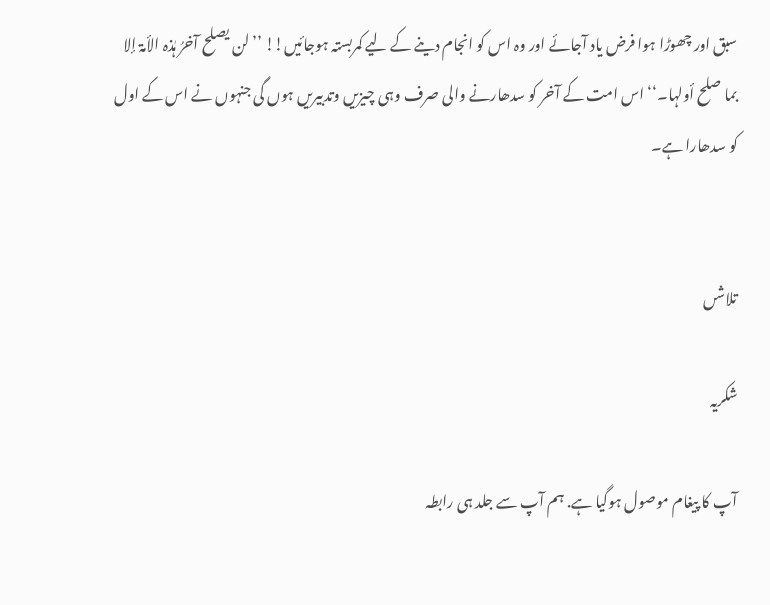سبق اور چھوڑا ہوا فرض یاد آجائے اور وہ اس کو انجام دینے کے لیے کمربستہ ہوجائیں!! ’’لن یصلح آخرُ ہٰذہ الأمۃ إلا بما صلح أولہا۔‘‘ اس امت کے آخر کو سدھارنے والی صرف وہی چیزیں وتدبیریں ہوں گی جنہوں نے اس کے اول کو سدھارا ہے۔


تلاشں

شکریہ

آپ کا پیغام موصول ہوگیا ہے. ہم آپ سے جلد ہی رابطہ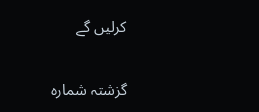کرلیں گے

گزشتہ شمارہ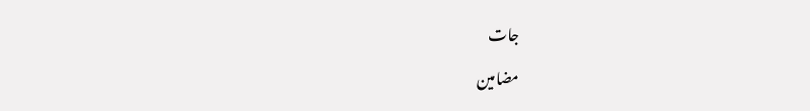جات

مضامین